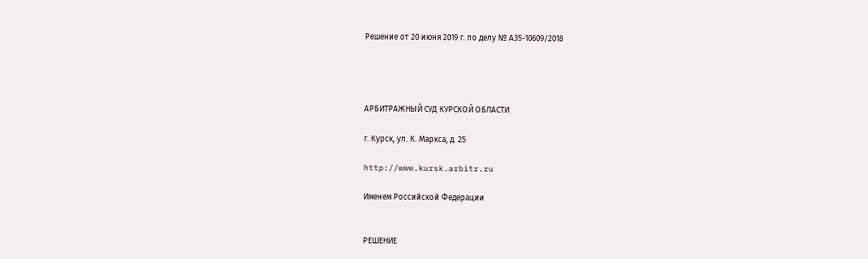Решение от 20 июня 2019 г. по делу № А35-10609/2018




АРБИТРАЖНЫЙ СУД КУРСКОЙ ОБЛАСТИ

г. Курск, ул. К. Маркса, д. 25

http://www.kursk.arbitr.ru

Именем Российской Федерации


РЕШЕНИЕ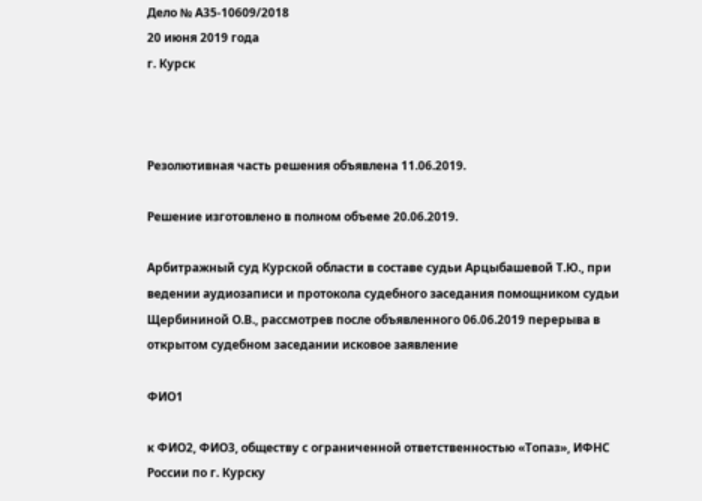Дело № А35-10609/2018
20 июня 2019 года
г. Курск



Резолютивная часть решения объявлена 11.06.2019.

Решение изготовлено в полном объеме 20.06.2019.

Арбитражный суд Курской области в составе судьи Арцыбашевой Т.Ю., при ведении аудиозаписи и протокола судебного заседания помощником судьи Щербининой О.В., рассмотрев после объявленного 06.06.2019 перерыва в открытом судебном заседании исковое заявление

ФИО1

к ФИО2, ФИО3, обществу с ограниченной ответственностью «Топаз», ИФНС России по г. Курску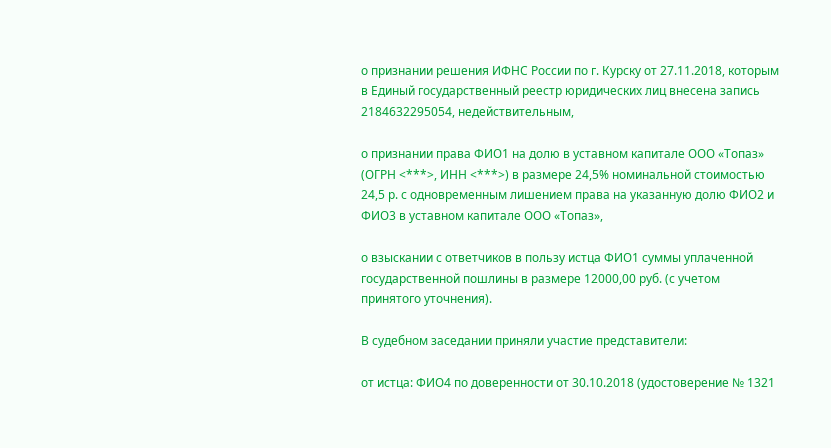о признании решения ИФНС России по г. Курску от 27.11.2018, которым в Единый государственный реестр юридических лиц внесена запись 2184632295054, недействительным,

о признании права ФИО1 на долю в уставном капитале ООО «Топаз» (ОГРН <***>, ИНН <***>) в размере 24,5% номинальной стоимостью 24,5 р. с одновременным лишением права на указанную долю ФИО2 и ФИО3 в уставном капитале ООО «Топаз»,

о взыскании с ответчиков в пользу истца ФИО1 суммы уплаченной государственной пошлины в размере 12000,00 руб. (с учетом принятого уточнения).

В судебном заседании приняли участие представители:

от истца: ФИО4 по доверенности от 30.10.2018 (удостоверение № 1321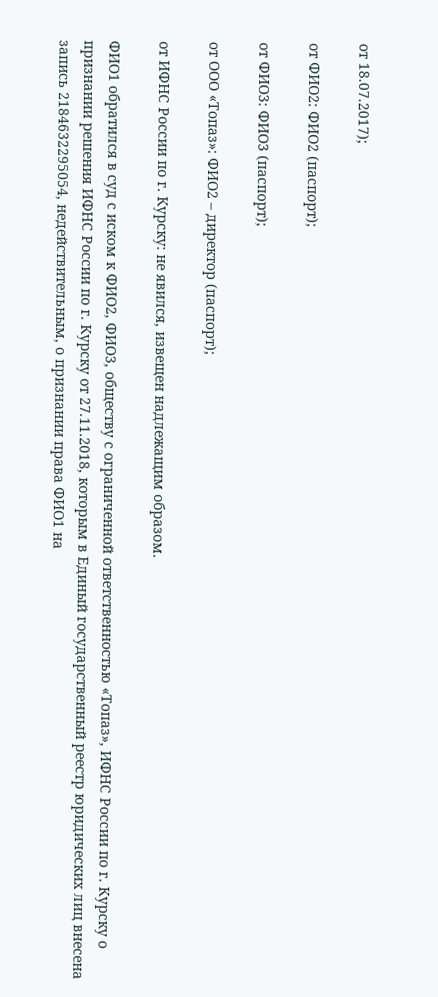от 18.07.2017);

от ФИО2: ФИО2 (паспорт);

от ФИО3: ФИО3 (паспорт);

от ООО «Топаз»: ФИО2 – директор (паспорт);

от ИФНС России по г. Курску: не явился, извещен надлежащим образом.

ФИО1 обратился в суд с иском к ФИО2, ФИО3, обществу с ограниченной ответственностью «Топаз», ИФНС России по г. Курску о признании решения ИФНС России по г. Курску от 27.11.2018, которым в Единый государственный реестр юридических лиц внесена запись 2184632295054, недействительным, о признании права ФИО1 на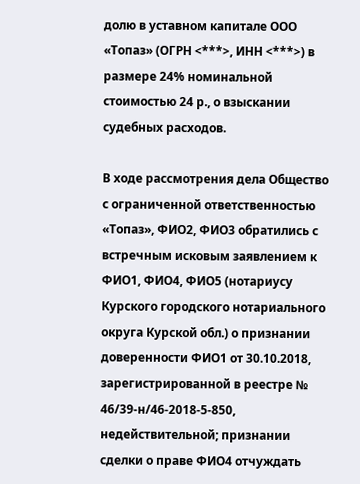долю в уставном капитале ООО «Топаз» (ОГРН <***>, ИНН <***>) в размере 24% номинальной стоимостью 24 р., о взыскании судебных расходов.

В ходе рассмотрения дела Общество с ограниченной ответственностью «Топаз», ФИО2, ФИО3 обратились с встречным исковым заявлением к ФИО1, ФИО4, ФИО5 (нотариусу Курского городского нотариального округа Курской обл.) о признании доверенности ФИО1 от 30.10.2018, зарегистрированной в реестре № 46/39-н/46-2018-5-850, недействительной; признании сделки о праве ФИО4 отчуждать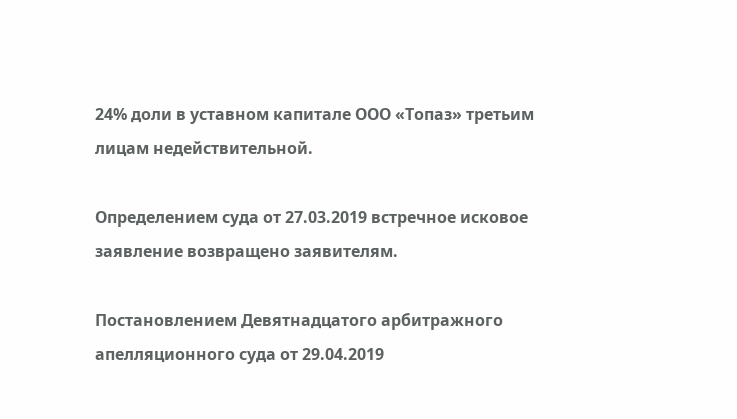24% доли в уставном капитале ООО «Топаз» третьим лицам недействительной.

Определением суда от 27.03.2019 встречное исковое заявление возвращено заявителям.

Постановлением Девятнадцатого арбитражного апелляционного суда от 29.04.2019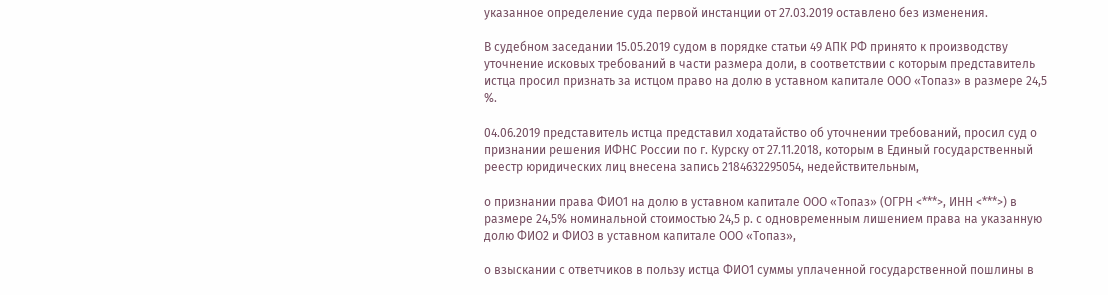указанное определение суда первой инстанции от 27.03.2019 оставлено без изменения.

В судебном заседании 15.05.2019 судом в порядке статьи 49 АПК РФ принято к производству уточнение исковых требований в части размера доли, в соответствии с которым представитель истца просил признать за истцом право на долю в уставном капитале ООО «Топаз» в размере 24,5 %.

04.06.2019 представитель истца представил ходатайство об уточнении требований, просил суд о признании решения ИФНС России по г. Курску от 27.11.2018, которым в Единый государственный реестр юридических лиц внесена запись 2184632295054, недействительным,

о признании права ФИО1 на долю в уставном капитале ООО «Топаз» (ОГРН <***>, ИНН <***>) в размере 24,5% номинальной стоимостью 24,5 р. с одновременным лишением права на указанную долю ФИО2 и ФИО3 в уставном капитале ООО «Топаз»,

о взыскании с ответчиков в пользу истца ФИО1 суммы уплаченной государственной пошлины в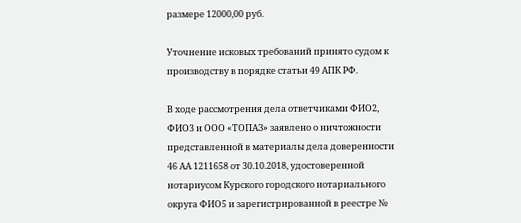размере 12000,00 руб.

Уточнение исковых требований принято судом к производству в порядке статьи 49 АПК РФ.

В ходе рассмотрения дела ответчиками ФИО2, ФИО3 и ООО «ТОПАЗ» заявлено о ничтожности представленной в материалы дела доверенности 46 АА 1211658 от 30.10.2018, удостоверенной нотариусом Курского городского нотариального округа ФИО5 и зарегистрированной в реестре №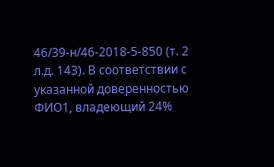46/39-н/46-2018-5-850 (т. 2 л.д. 143). В соответствии с указанной доверенностью ФИО1, владеющий 24%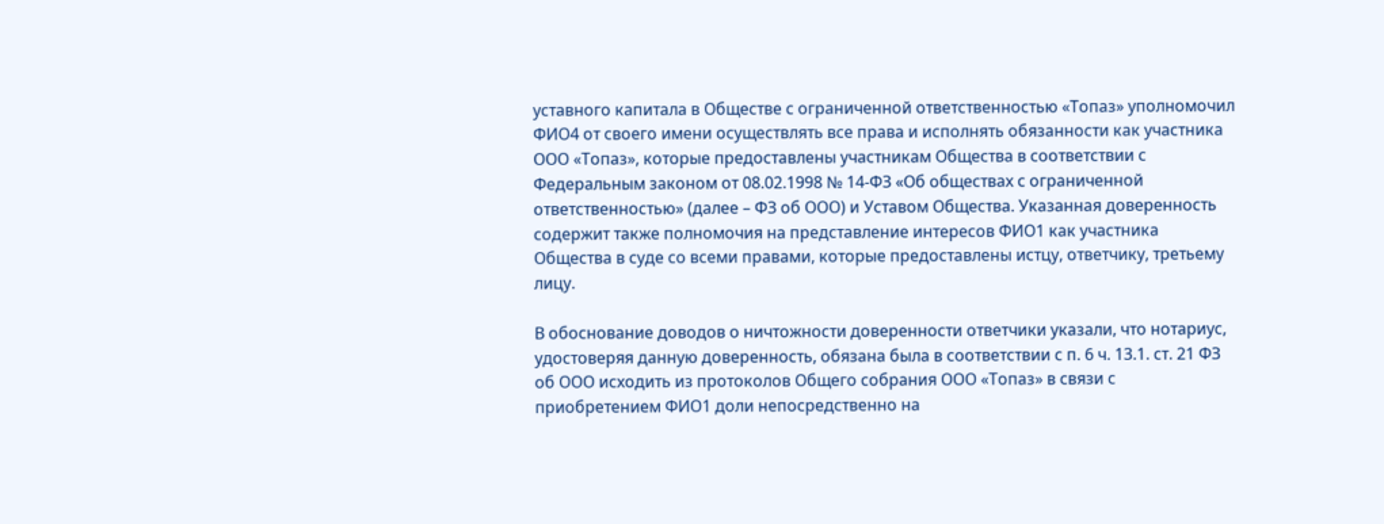уставного капитала в Обществе с ограниченной ответственностью «Топаз» уполномочил ФИО4 от своего имени осуществлять все права и исполнять обязанности как участника ООО «Топаз», которые предоставлены участникам Общества в соответствии с Федеральным законом от 08.02.1998 № 14-ФЗ «Об обществах с ограниченной ответственностью» (далее – ФЗ об ООО) и Уставом Общества. Указанная доверенность содержит также полномочия на представление интересов ФИО1 как участника Общества в суде со всеми правами, которые предоставлены истцу, ответчику, третьему лицу.

В обоснование доводов о ничтожности доверенности ответчики указали, что нотариус, удостоверяя данную доверенность, обязана была в соответствии с п. 6 ч. 13.1. ст. 21 ФЗ об ООО исходить из протоколов Общего собрания ООО «Топаз» в связи с приобретением ФИО1 доли непосредственно на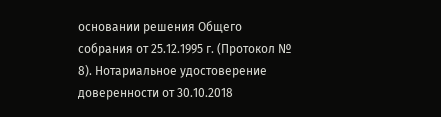основании решения Общего собрания от 25.12.1995 г. (Протокол № 8). Нотариальное удостоверение доверенности от 30.10.2018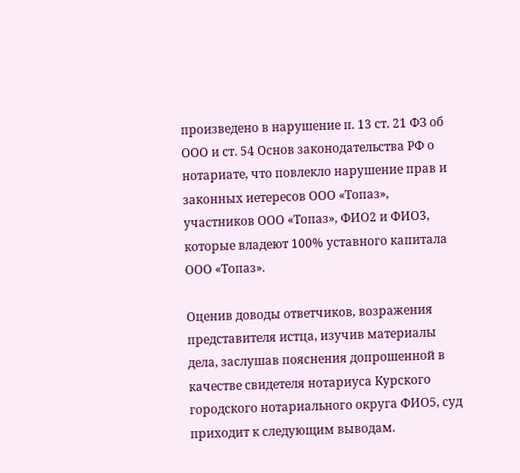произведено в нарушение п. 13 ст. 21 ФЗ об ООО и ст. 54 Основ законодательства РФ о нотариате, что повлекло нарушение прав и законных иетересов ООО «Топаз», участников ООО «Топаз», ФИО2 и ФИО3, которые владеют 100% уставного капитала ООО «Топаз».

Оценив доводы ответчиков, возражения представителя истца, изучив материалы дела, заслушав пояснения допрошенной в качестве свидетеля нотариуса Курского городского нотариального округа ФИО5, суд приходит к следующим выводам.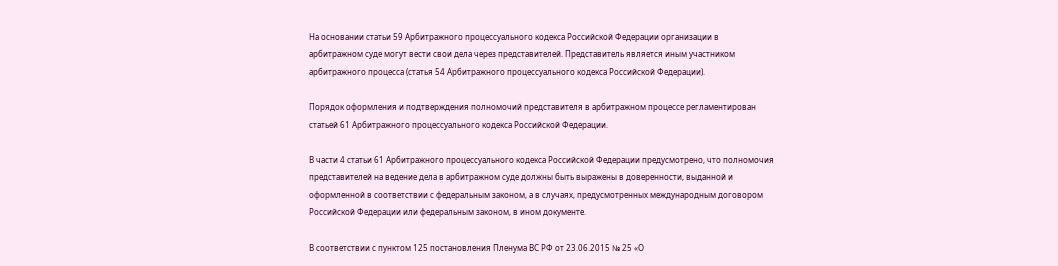На основании статьи 59 Арбитражного процессуального кодекса Российской Федерации организации в арбитражном суде могут вести свои дела через представителей. Представитель является иным участником арбитражного процесса (статья 54 Арбитражного процессуального кодекса Российской Федерации).

Порядок оформления и подтверждения полномочий представителя в арбитражном процессе регламентирован статьей 61 Арбитражного процессуального кодекса Российской Федерации.

В части 4 статьи 61 Арбитражного процессуального кодекса Российской Федерации предусмотрено, что полномочия представителей на ведение дела в арбитражном суде должны быть выражены в доверенности, выданной и оформленной в соответствии с федеральным законом, а в случаях, предусмотренных международным договором Российской Федерации или федеральным законом, в ином документе.

В соответствии с пунктом 125 постановления Пленума ВС РФ от 23.06.2015 № 25 «О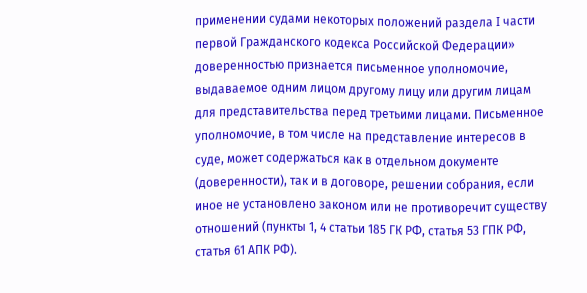применении судами некоторых положений раздела I части первой Гражданского кодекса Российской Федерации» доверенностью признается письменное уполномочие, выдаваемое одним лицом другому лицу или другим лицам для представительства перед третьими лицами. Письменное уполномочие, в том числе на представление интересов в суде, может содержаться как в отдельном документе (доверенности), так и в договоре, решении собрания, если иное не установлено законом или не противоречит существу отношений (пункты 1, 4 статьи 185 ГК РФ, статья 53 ГПК РФ, статья 61 АПК РФ).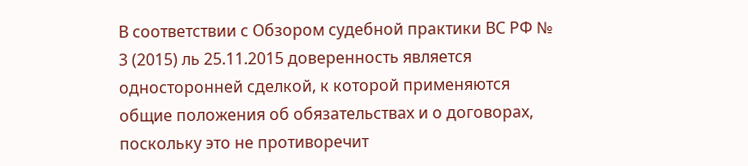В соответствии с Обзором судебной практики ВС РФ № 3 (2015) ль 25.11.2015 доверенность является односторонней сделкой, к которой применяются общие положения об обязательствах и о договорах, поскольку это не противоречит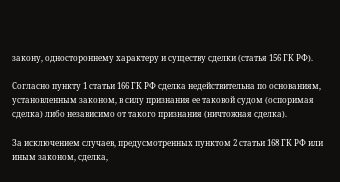закону, одностороннему характеру и существу сделки (статья 156 ГК РФ).

Согласно пункту 1 статьи 166 ГК РФ сделка недействительна по основаниям, установленным законом, в силу признания ее таковой судом (оспоримая сделка) либо независимо от такого признания (ничтожная сделка).

За исключением случаев, предусмотренных пунктом 2 статьи 168 ГК РФ или иным законом, сделка,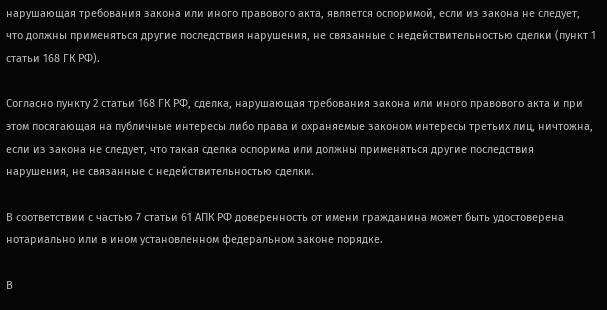нарушающая требования закона или иного правового акта, является оспоримой, если из закона не следует, что должны применяться другие последствия нарушения, не связанные с недействительностью сделки (пункт 1 статьи 168 ГК РФ).

Согласно пункту 2 статьи 168 ГК РФ, сделка, нарушающая требования закона или иного правового акта и при этом посягающая на публичные интересы либо права и охраняемые законом интересы третьих лиц, ничтожна, если из закона не следует, что такая сделка оспорима или должны применяться другие последствия нарушения, не связанные с недействительностью сделки.

В соответствии с частью 7 статьи 61 АПК РФ доверенность от имени гражданина может быть удостоверена нотариально или в ином установленном федеральном законе порядке.

В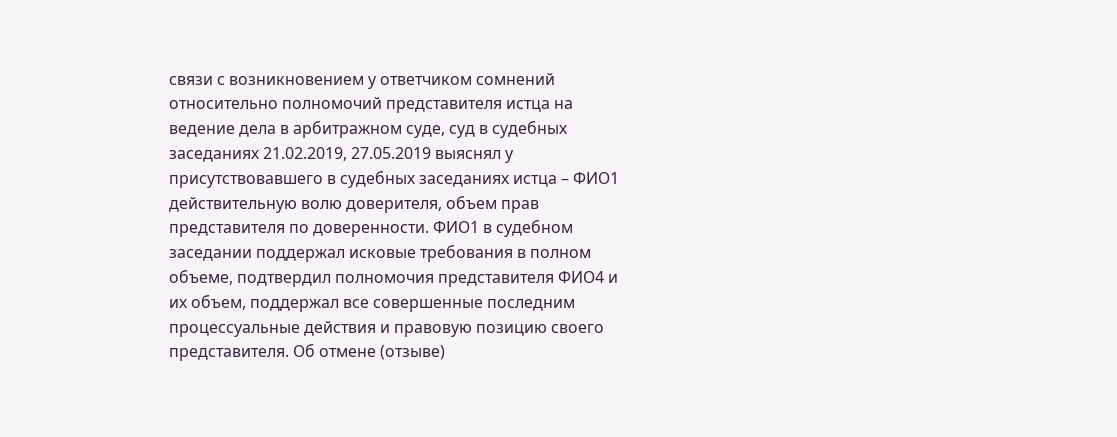связи с возникновением у ответчиком сомнений относительно полномочий представителя истца на ведение дела в арбитражном суде, суд в судебных заседаниях 21.02.2019, 27.05.2019 выяснял у присутствовавшего в судебных заседаниях истца – ФИО1 действительную волю доверителя, объем прав представителя по доверенности. ФИО1 в судебном заседании поддержал исковые требования в полном объеме, подтвердил полномочия представителя ФИО4 и их объем, поддержал все совершенные последним процессуальные действия и правовую позицию своего представителя. Об отмене (отзыве)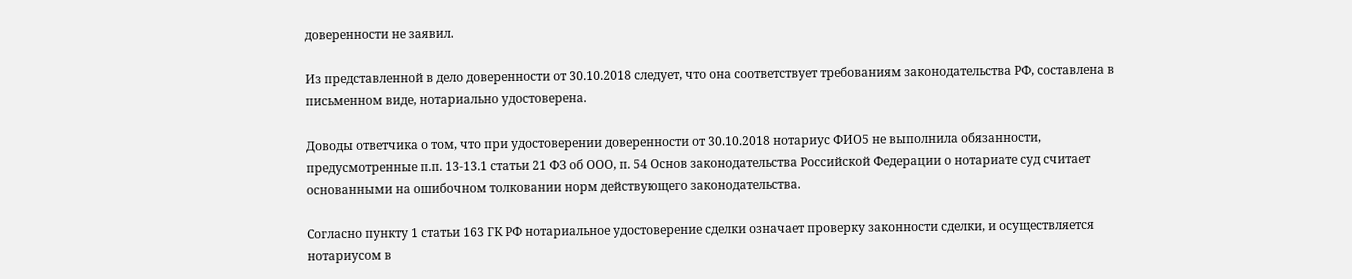доверенности не заявил.

Из представленной в дело доверенности от 30.10.2018 следует, что она соответствует требованиям законодательства РФ, составлена в письменном виде, нотариально удостоверена.

Доводы ответчика о том, что при удостоверении доверенности от 30.10.2018 нотариус ФИО5 не выполнила обязанности, предусмотренные п.п. 13-13.1 статьи 21 ФЗ об ООО, п. 54 Основ законодательства Российской Федерации о нотариате суд считает основанными на ошибочном толковании норм действующего законодательства.

Согласно пункту 1 статьи 163 ГК РФ нотариальное удостоверение сделки означает проверку законности сделки, и осуществляется нотариусом в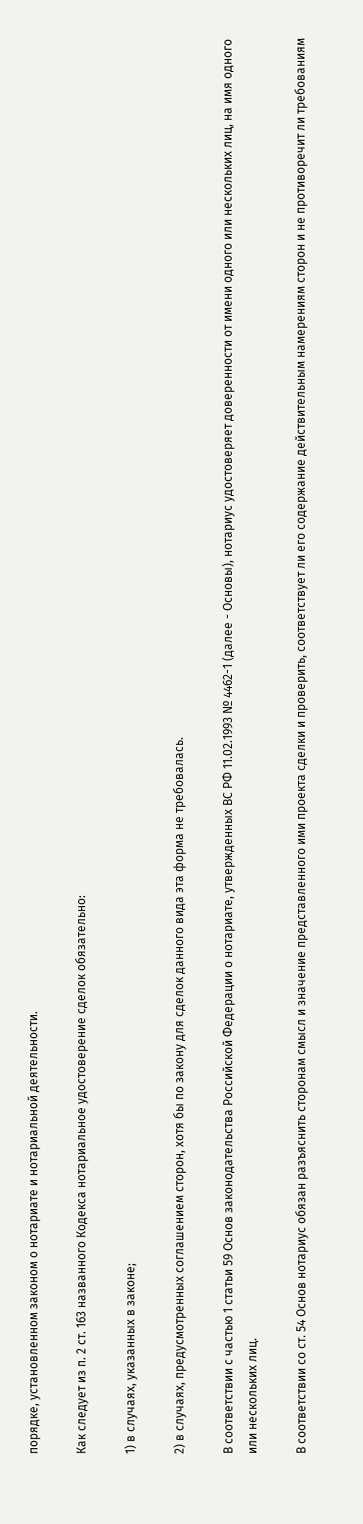порядке, установленном законом о нотариате и нотариальной деятельности.

Как следует из п. 2 ст. 163 названного Кодекса нотариальное удостоверение сделок обязательно:

1) в случаях, указанных в законе;

2) в случаях, предусмотренных соглашением сторон, хотя бы по закону для сделок данного вида эта форма не требовалась.

В соответствии с частью 1 статьи 59 Основ законодательства Российской Федерации о нотариате, утвержденных ВС РФ 11.02.1993 № 4462-1 (далее - Основы), нотариус удостоверяет доверенности от имени одного или нескольких лиц, на имя одного или нескольких лиц.

В соответствии со ст. 54 Основ нотариус обязан разъяснить сторонам смысл и значение представленного ими проекта сделки и проверить, соответствует ли его содержание действительным намерениям сторон и не противоречит ли требованиям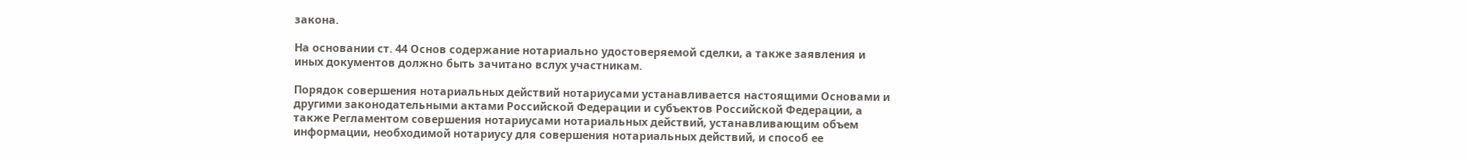закона.

На основании ст. 44 Основ содержание нотариально удостоверяемой сделки, а также заявления и иных документов должно быть зачитано вслух участникам.

Порядок совершения нотариальных действий нотариусами устанавливается настоящими Основами и другими законодательными актами Российской Федерации и субъектов Российской Федерации, а также Регламентом совершения нотариусами нотариальных действий, устанавливающим объем информации, необходимой нотариусу для совершения нотариальных действий, и способ ее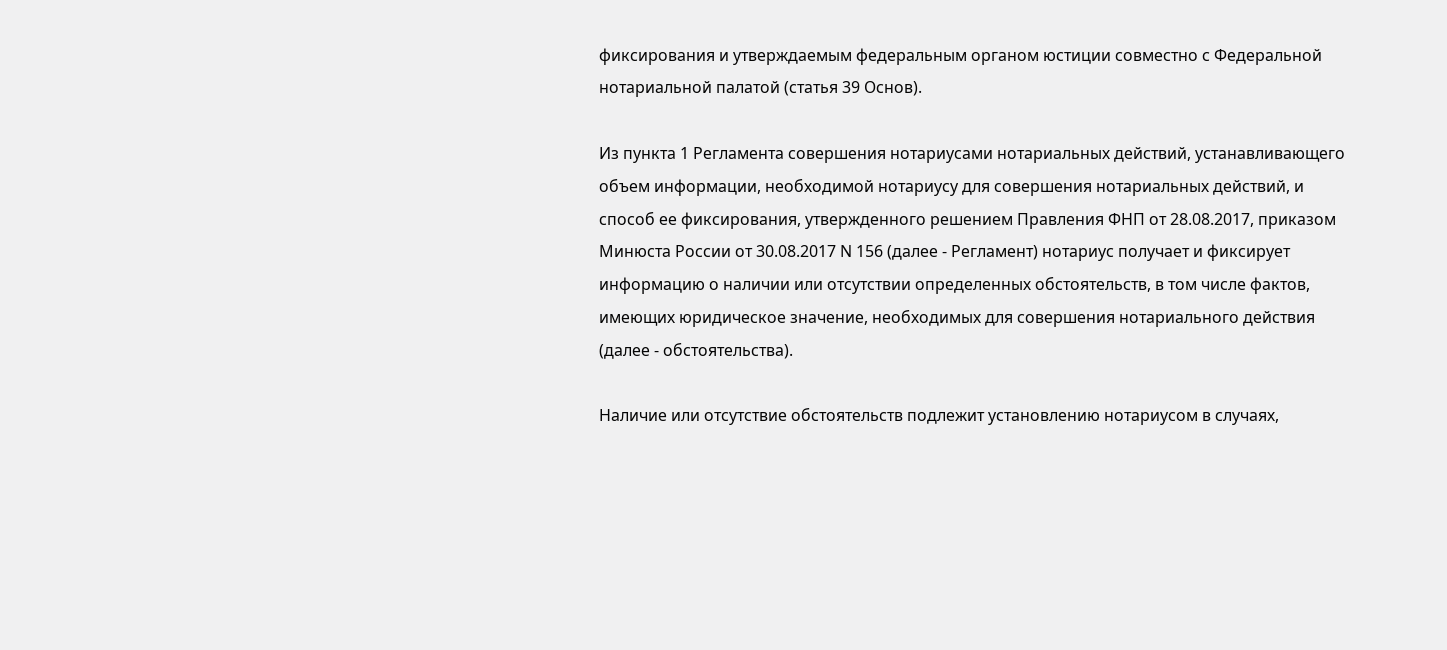фиксирования и утверждаемым федеральным органом юстиции совместно с Федеральной нотариальной палатой (статья 39 Основ).

Из пункта 1 Регламента совершения нотариусами нотариальных действий, устанавливающего объем информации, необходимой нотариусу для совершения нотариальных действий, и способ ее фиксирования, утвержденного решением Правления ФНП от 28.08.2017, приказом Минюста России от 30.08.2017 N 156 (далее - Регламент) нотариус получает и фиксирует информацию о наличии или отсутствии определенных обстоятельств, в том числе фактов, имеющих юридическое значение, необходимых для совершения нотариального действия (далее - обстоятельства).

Наличие или отсутствие обстоятельств подлежит установлению нотариусом в случаях,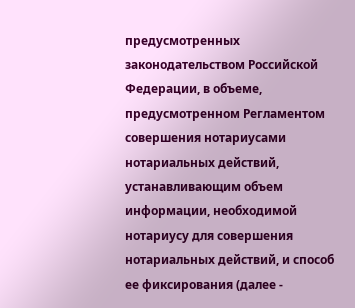предусмотренных законодательством Российской Федерации, в объеме, предусмотренном Регламентом совершения нотариусами нотариальных действий, устанавливающим объем информации, необходимой нотариусу для совершения нотариальных действий, и способ ее фиксирования (далее -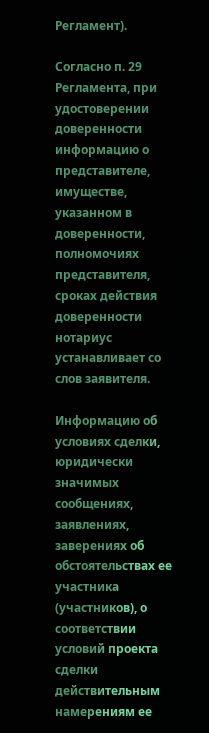Регламент).

Согласно п. 29 Регламента, при удостоверении доверенности информацию о представителе, имуществе, указанном в доверенности, полномочиях представителя, сроках действия доверенности нотариус устанавливает со слов заявителя.

Информацию об условиях сделки, юридически значимых сообщениях, заявлениях, заверениях об обстоятельствах ее участника (участников), о соответствии условий проекта сделки действительным намерениям ее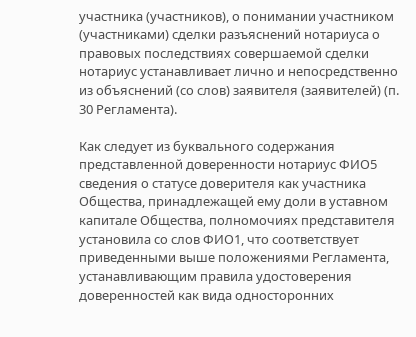участника (участников), о понимании участником (участниками) сделки разъяснений нотариуса о правовых последствиях совершаемой сделки нотариус устанавливает лично и непосредственно из объяснений (со слов) заявителя (заявителей) (п. 30 Регламента).

Как следует из буквального содержания представленной доверенности нотариус ФИО5 сведения о статусе доверителя как участника Общества, принадлежащей ему доли в уставном капитале Общества, полномочиях представителя установила со слов ФИО1, что соответствует приведенными выше положениями Регламента, устанавливающим правила удостоверения доверенностей как вида односторонних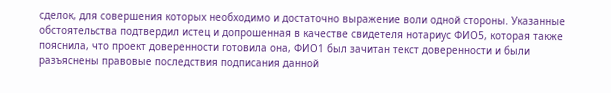сделок, для совершения которых необходимо и достаточно выражение воли одной стороны. Указанные обстоятельства подтвердил истец и допрошенная в качестве свидетеля нотариус ФИО5, которая также пояснила, что проект доверенности готовила она, ФИО1 был зачитан текст доверенности и были разъяснены правовые последствия подписания данной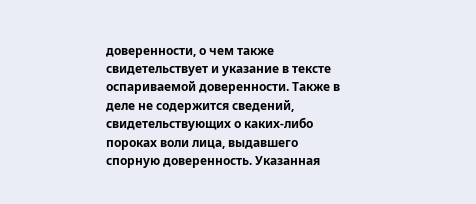доверенности, о чем также свидетельствует и указание в тексте оспариваемой доверенности. Также в деле не содержится сведений, свидетельствующих о каких-либо пороках воли лица, выдавшего спорную доверенность. Указанная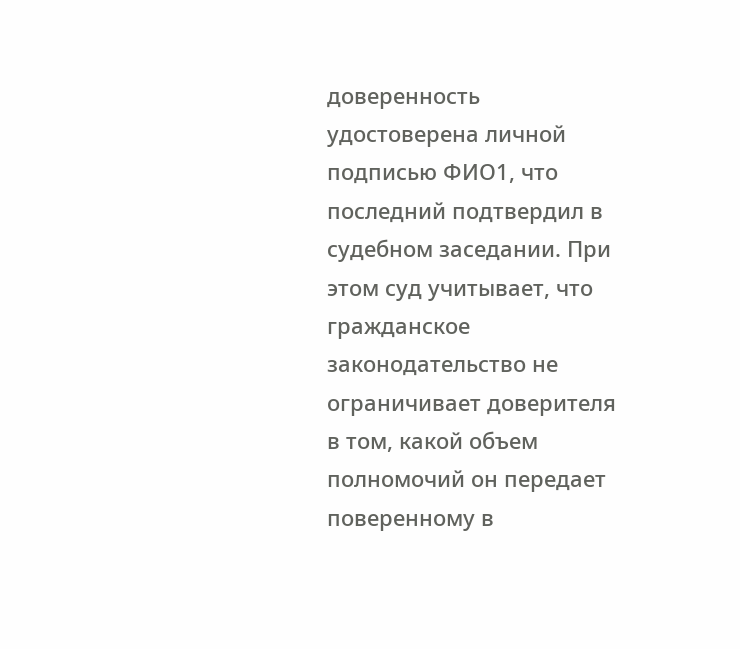доверенность удостоверена личной подписью ФИО1, что последний подтвердил в судебном заседании. При этом суд учитывает, что гражданское законодательство не ограничивает доверителя в том, какой объем полномочий он передает поверенному в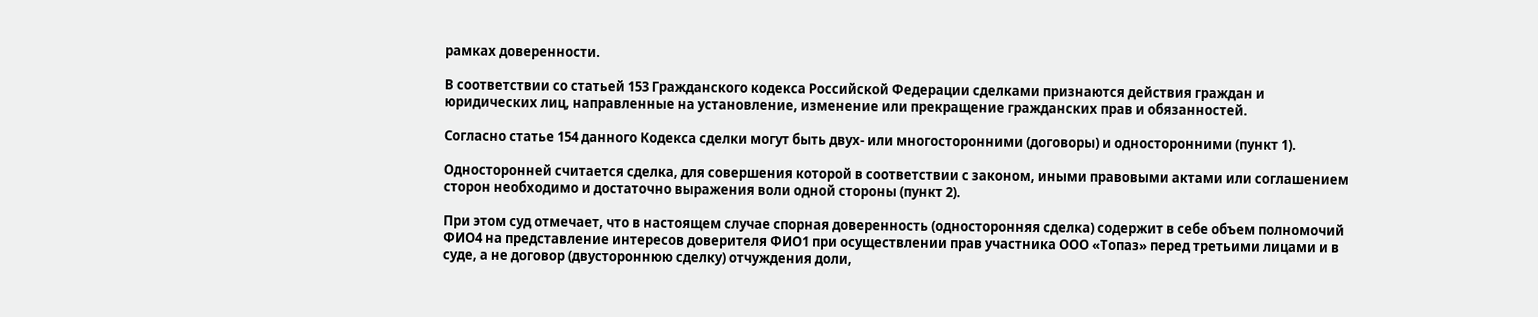рамках доверенности.

В соответствии со статьей 153 Гражданского кодекса Российской Федерации сделками признаются действия граждан и юридических лиц, направленные на установление, изменение или прекращение гражданских прав и обязанностей.

Согласно статье 154 данного Кодекса сделки могут быть двух- или многосторонними (договоры) и односторонними (пункт 1).

Односторонней считается сделка, для совершения которой в соответствии с законом, иными правовыми актами или соглашением сторон необходимо и достаточно выражения воли одной стороны (пункт 2).

При этом суд отмечает, что в настоящем случае спорная доверенность (односторонняя сделка) содержит в себе объем полномочий ФИО4 на представление интересов доверителя ФИО1 при осуществлении прав участника ООО «Топаз» перед третьими лицами и в суде, а не договор (двустороннюю сделку) отчуждения доли,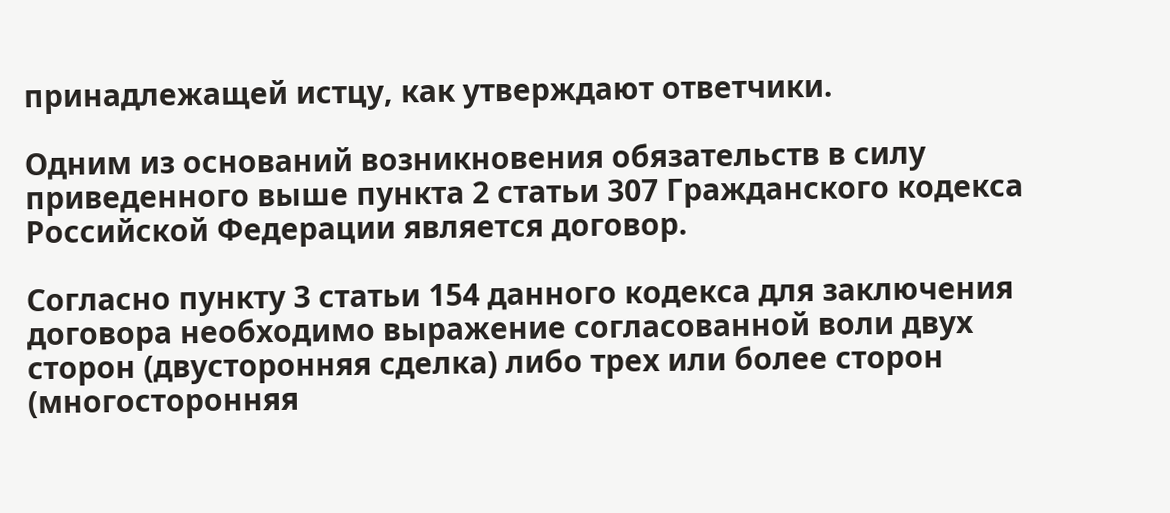принадлежащей истцу, как утверждают ответчики.

Одним из оснований возникновения обязательств в силу приведенного выше пункта 2 статьи 307 Гражданского кодекса Российской Федерации является договор.

Согласно пункту 3 статьи 154 данного кодекса для заключения договора необходимо выражение согласованной воли двух сторон (двусторонняя сделка) либо трех или более сторон (многосторонняя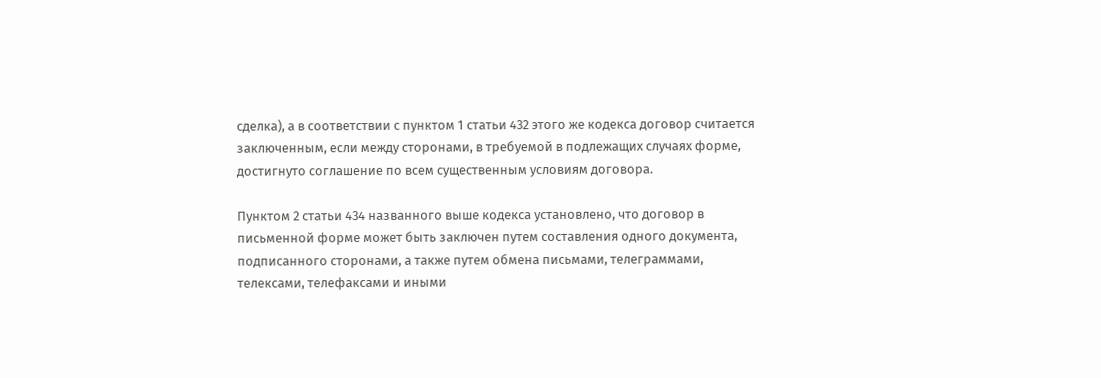сделка), а в соответствии с пунктом 1 статьи 432 этого же кодекса договор считается заключенным, если между сторонами, в требуемой в подлежащих случаях форме, достигнуто соглашение по всем существенным условиям договора.

Пунктом 2 статьи 434 названного выше кодекса установлено, что договор в письменной форме может быть заключен путем составления одного документа, подписанного сторонами, а также путем обмена письмами, телеграммами, телексами, телефаксами и иными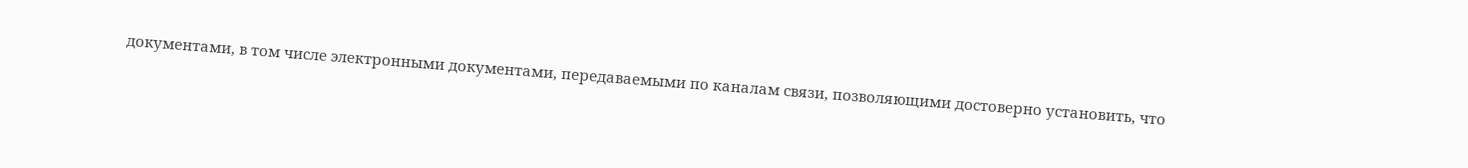документами, в том числе электронными документами, передаваемыми по каналам связи, позволяющими достоверно установить, что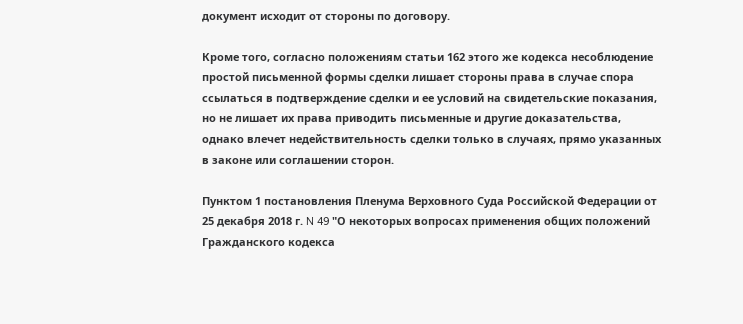документ исходит от стороны по договору.

Кроме того, согласно положениям статьи 162 этого же кодекса несоблюдение простой письменной формы сделки лишает стороны права в случае спора ссылаться в подтверждение сделки и ее условий на свидетельские показания, но не лишает их права приводить письменные и другие доказательства, однако влечет недействительность сделки только в случаях, прямо указанных в законе или соглашении сторон.

Пунктом 1 постановления Пленума Верховного Суда Российской Федерации от 25 декабря 2018 г. N 49 "О некоторых вопросах применения общих положений Гражданского кодекса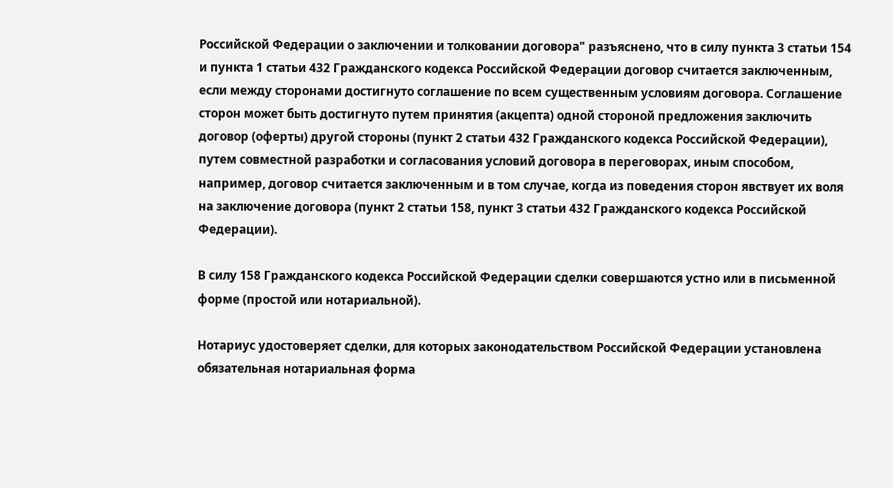Российской Федерации о заключении и толковании договора" разъяснено, что в силу пункта 3 статьи 154 и пункта 1 статьи 432 Гражданского кодекса Российской Федерации договор считается заключенным, если между сторонами достигнуто соглашение по всем существенным условиям договора. Соглашение сторон может быть достигнуто путем принятия (акцепта) одной стороной предложения заключить договор (оферты) другой стороны (пункт 2 статьи 432 Гражданского кодекса Российской Федерации), путем совместной разработки и согласования условий договора в переговорах, иным способом, например, договор считается заключенным и в том случае, когда из поведения сторон явствует их воля на заключение договора (пункт 2 статьи 158, пункт 3 статьи 432 Гражданского кодекса Российской Федерации).

В силу 158 Гражданского кодекса Российской Федерации сделки совершаются устно или в письменной форме (простой или нотариальной).

Нотариус удостоверяет сделки, для которых законодательством Российской Федерации установлена обязательная нотариальная форма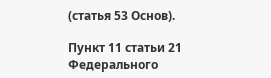(статья 53 Основ).

Пункт 11 статьи 21 Федерального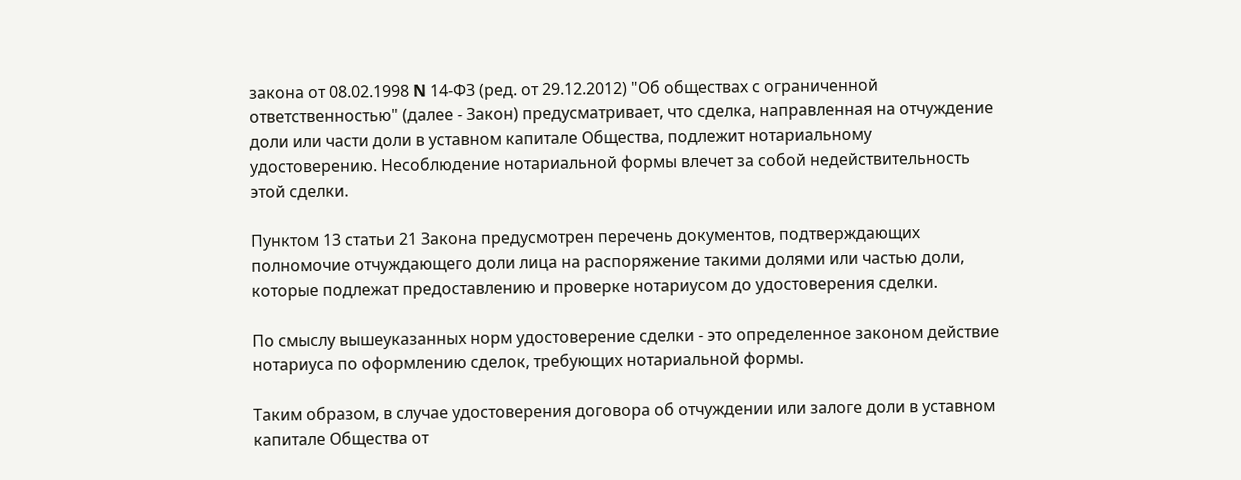закона от 08.02.1998 N 14-ФЗ (ред. от 29.12.2012) "Об обществах с ограниченной ответственностью" (далее - Закон) предусматривает, что сделка, направленная на отчуждение доли или части доли в уставном капитале Общества, подлежит нотариальному удостоверению. Несоблюдение нотариальной формы влечет за собой недействительность этой сделки.

Пунктом 13 статьи 21 Закона предусмотрен перечень документов, подтверждающих полномочие отчуждающего доли лица на распоряжение такими долями или частью доли, которые подлежат предоставлению и проверке нотариусом до удостоверения сделки.

По смыслу вышеуказанных норм удостоверение сделки - это определенное законом действие нотариуса по оформлению сделок, требующих нотариальной формы.

Таким образом, в случае удостоверения договора об отчуждении или залоге доли в уставном капитале Общества от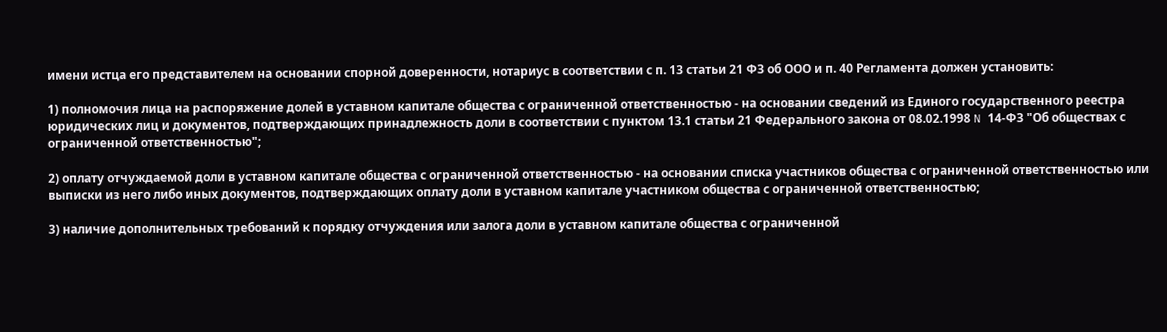имени истца его представителем на основании спорной доверенности, нотариус в соответствии с п. 13 статьи 21 ФЗ об ООО и п. 40 Регламента должен установить:

1) полномочия лица на распоряжение долей в уставном капитале общества с ограниченной ответственностью - на основании сведений из Единого государственного реестра юридических лиц и документов, подтверждающих принадлежность доли в соответствии с пунктом 13.1 статьи 21 Федерального закона от 08.02.1998 N 14-ФЗ "Об обществах с ограниченной ответственностью";

2) оплату отчуждаемой доли в уставном капитале общества с ограниченной ответственностью - на основании списка участников общества с ограниченной ответственностью или выписки из него либо иных документов, подтверждающих оплату доли в уставном капитале участником общества с ограниченной ответственностью;

3) наличие дополнительных требований к порядку отчуждения или залога доли в уставном капитале общества с ограниченной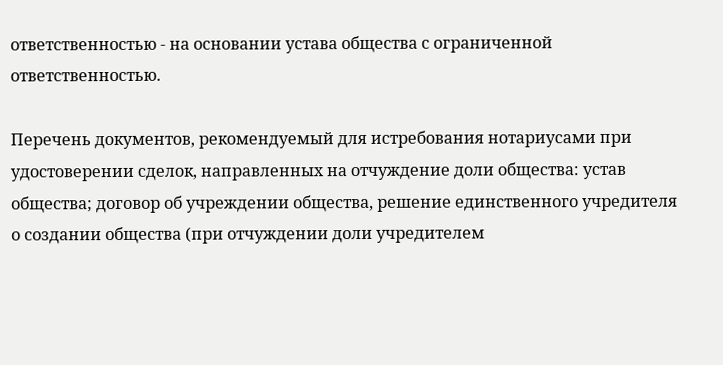ответственностью - на основании устава общества с ограниченной ответственностью.

Перечень документов, рекомендуемый для истребования нотариусами при удостоверении сделок, направленных на отчуждение доли общества: устав общества; договор об учреждении общества, решение единственного учредителя о создании общества (при отчуждении доли учредителем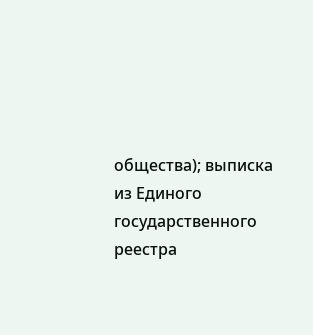общества); выписка из Единого государственного реестра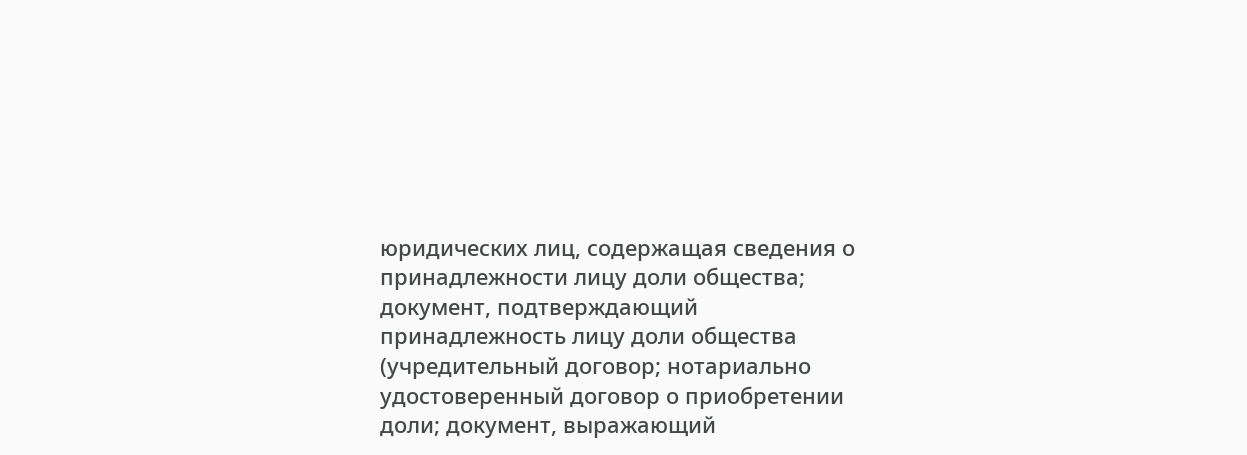юридических лиц, содержащая сведения о принадлежности лицу доли общества; документ, подтверждающий принадлежность лицу доли общества (учредительный договор; нотариально удостоверенный договор о приобретении доли; документ, выражающий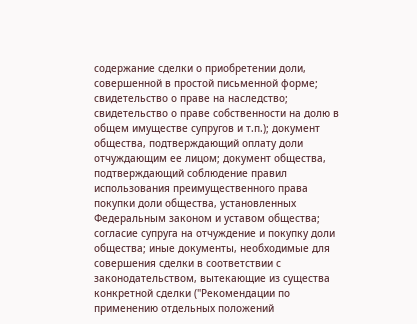содержание сделки о приобретении доли, совершенной в простой письменной форме; свидетельство о праве на наследство; свидетельство о праве собственности на долю в общем имуществе супругов и т.п.); документ общества, подтверждающий оплату доли отчуждающим ее лицом; документ общества, подтверждающий соблюдение правил использования преимущественного права покупки доли общества, установленных Федеральным законом и уставом общества; согласие супруга на отчуждение и покупку доли общества; иные документы, необходимые для совершения сделки в соответствии с законодательством, вытекающие из существа конкретной сделки ("Рекомендации по применению отдельных положений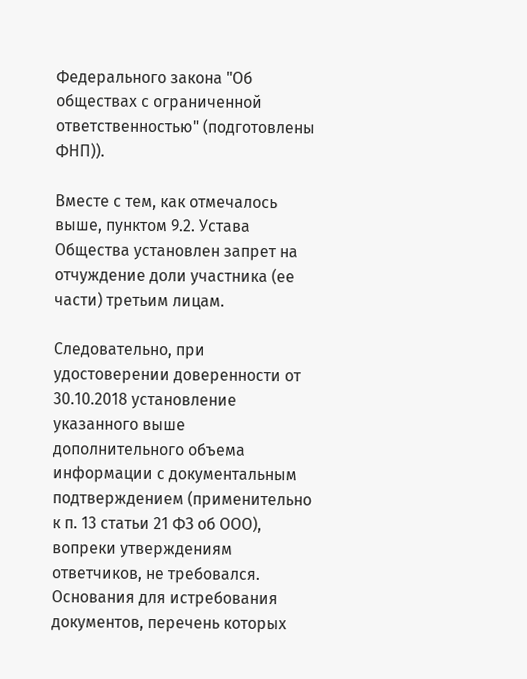Федерального закона "Об обществах с ограниченной ответственностью" (подготовлены ФНП)).

Вместе с тем, как отмечалось выше, пунктом 9.2. Устава Общества установлен запрет на отчуждение доли участника (ее части) третьим лицам.

Следовательно, при удостоверении доверенности от 30.10.2018 установление указанного выше дополнительного объема информации с документальным подтверждением (применительно к п. 13 статьи 21 ФЗ об ООО), вопреки утверждениям ответчиков, не требовался. Основания для истребования документов, перечень которых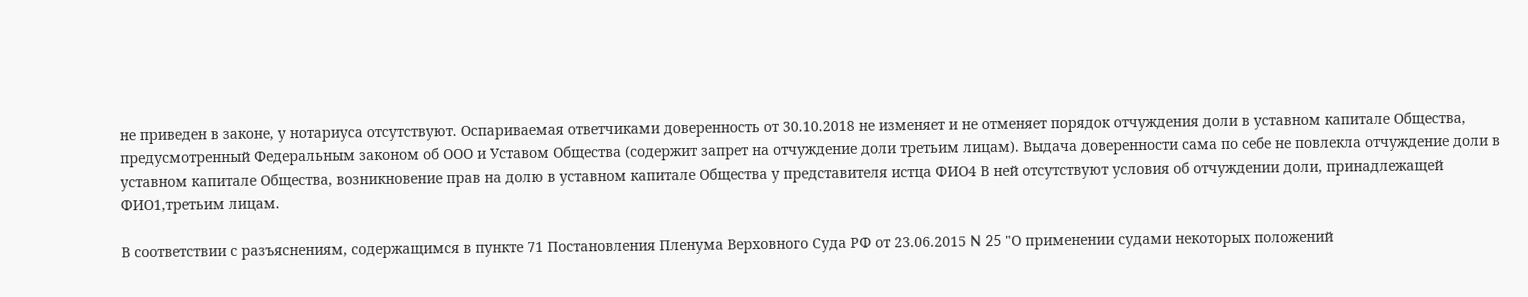не приведен в законе, у нотариуса отсутствуют. Оспариваемая ответчиками доверенность от 30.10.2018 не изменяет и не отменяет порядок отчуждения доли в уставном капитале Общества, предусмотренный Федеральным законом об ООО и Уставом Общества (содержит запрет на отчуждение доли третьим лицам). Выдача доверенности сама по себе не повлекла отчуждение доли в уставном капитале Общества, возникновение прав на долю в уставном капитале Общества у представителя истца ФИО4 В ней отсутствуют условия об отчуждении доли, принадлежащей ФИО1,третьим лицам.

В соответствии с разъяснениям, содержащимся в пункте 71 Постановления Пленума Верховного Суда РФ от 23.06.2015 N 25 "О применении судами некоторых положений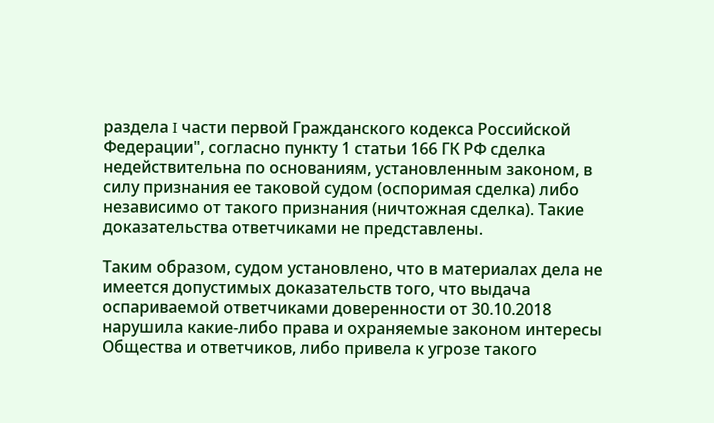раздела I части первой Гражданского кодекса Российской Федерации", согласно пункту 1 статьи 166 ГК РФ сделка недействительна по основаниям, установленным законом, в силу признания ее таковой судом (оспоримая сделка) либо независимо от такого признания (ничтожная сделка). Такие доказательства ответчиками не представлены.

Таким образом, судом установлено, что в материалах дела не имеется допустимых доказательств того, что выдача оспариваемой ответчиками доверенности от 30.10.2018 нарушила какие-либо права и охраняемые законом интересы Общества и ответчиков, либо привела к угрозе такого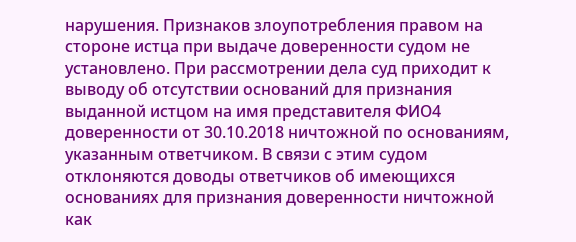нарушения. Признаков злоупотребления правом на стороне истца при выдаче доверенности судом не установлено. При рассмотрении дела суд приходит к выводу об отсутствии оснований для признания выданной истцом на имя представителя ФИО4 доверенности от 30.10.2018 ничтожной по основаниям, указанным ответчиком. В связи с этим судом отклоняются доводы ответчиков об имеющихся основаниях для признания доверенности ничтожной как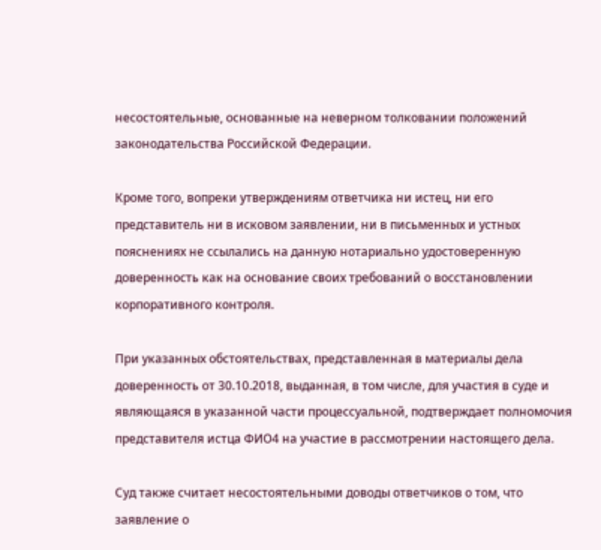несостоятельные, основанные на неверном толковании положений законодательства Российской Федерации.

Кроме того, вопреки утверждениям ответчика ни истец, ни его представитель ни в исковом заявлении, ни в письменных и устных пояснениях не ссылались на данную нотариально удостоверенную доверенность как на основание своих требований о восстановлении корпоративного контроля.

При указанных обстоятельствах, представленная в материалы дела доверенность от 30.10.2018, выданная, в том числе, для участия в суде и являющаяся в указанной части процессуальной, подтверждает полномочия представителя истца ФИО4 на участие в рассмотрении настоящего дела.

Суд также считает несостоятельными доводы ответчиков о том, что заявление о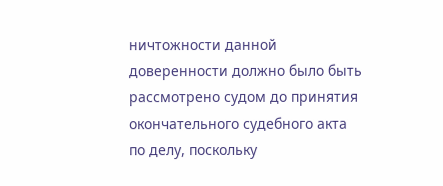ничтожности данной доверенности должно было быть рассмотрено судом до принятия окончательного судебного акта по делу, поскольку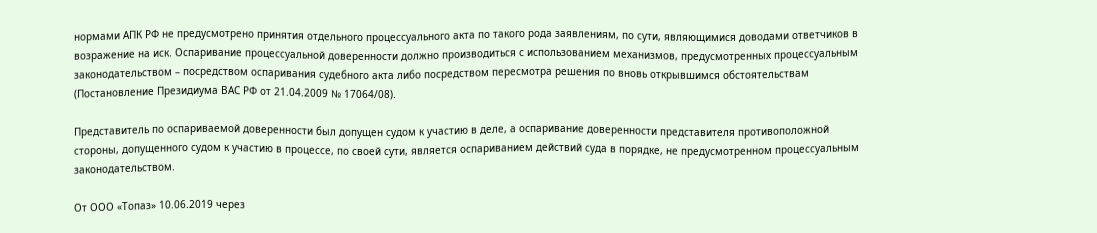нормами АПК РФ не предусмотрено принятия отдельного процессуального акта по такого рода заявлениям, по сути, являющимися доводами ответчиков в возражение на иск. Оспаривание процессуальной доверенности должно производиться с использованием механизмов, предусмотренных процессуальным законодательством – посредством оспаривания судебного акта либо посредством пересмотра решения по вновь открывшимся обстоятельствам (Постановление Президиума ВАС РФ от 21.04.2009 № 17064/08).

Представитель по оспариваемой доверенности был допущен судом к участию в деле, а оспаривание доверенности представителя противоположной стороны, допущенного судом к участию в процессе, по своей сути, является оспариванием действий суда в порядке, не предусмотренном процессуальным законодательством.

От ООО «Топаз» 10.06.2019 через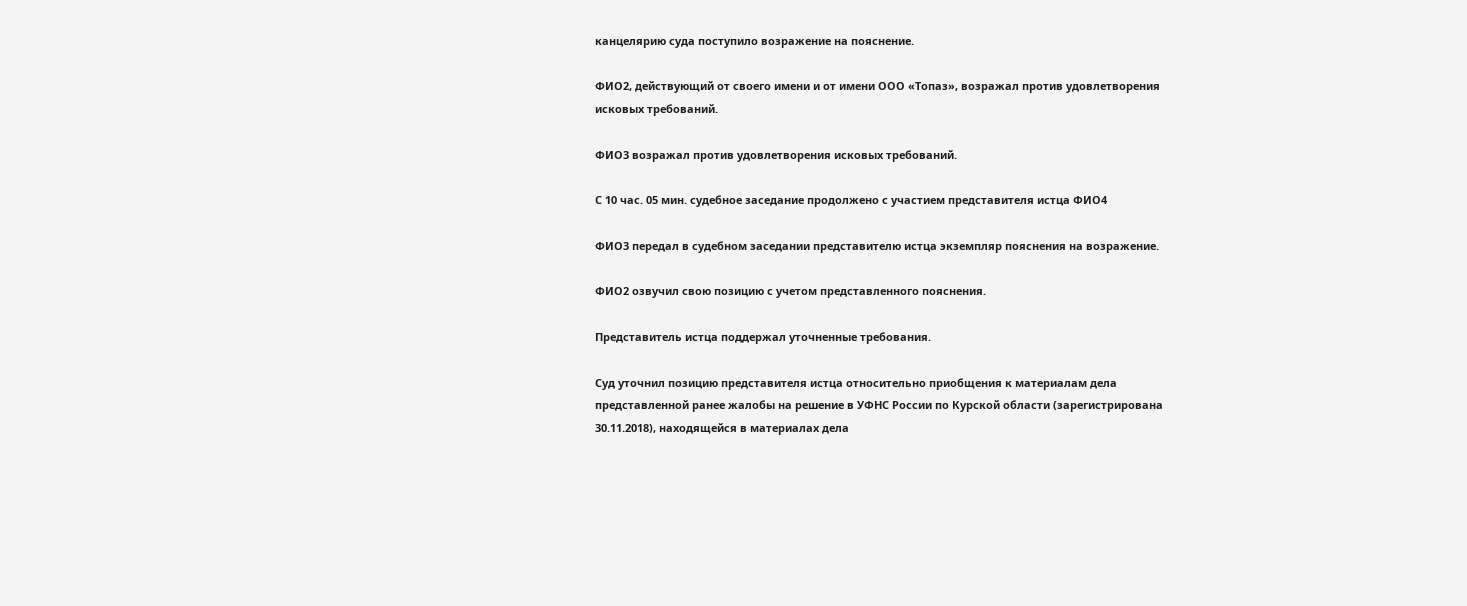канцелярию суда поступило возражение на пояснение.

ФИО2, действующий от своего имени и от имени ООО «Топаз», возражал против удовлетворения исковых требований.

ФИО3 возражал против удовлетворения исковых требований.

С 10 час. 05 мин. судебное заседание продолжено с участием представителя истца ФИО4

ФИО3 передал в судебном заседании представителю истца экземпляр пояснения на возражение.

ФИО2 озвучил свою позицию с учетом представленного пояснения.

Представитель истца поддержал уточненные требования.

Суд уточнил позицию представителя истца относительно приобщения к материалам дела представленной ранее жалобы на решение в УФНС России по Курской области (зарегистрирована 30.11.2018), находящейся в материалах дела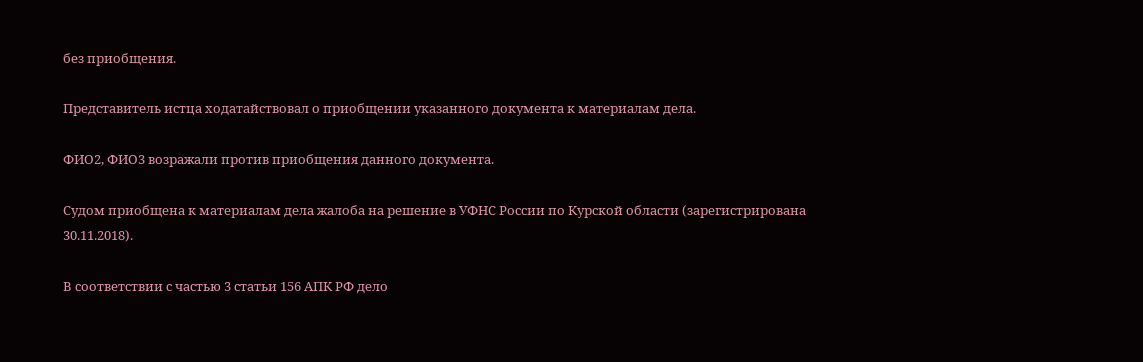без приобщения.

Представитель истца ходатайствовал о приобщении указанного документа к материалам дела.

ФИО2, ФИО3 возражали против приобщения данного документа.

Судом приобщена к материалам дела жалоба на решение в УФНС России по Курской области (зарегистрирована 30.11.2018).

В соответствии с частью 3 статьи 156 АПК РФ дело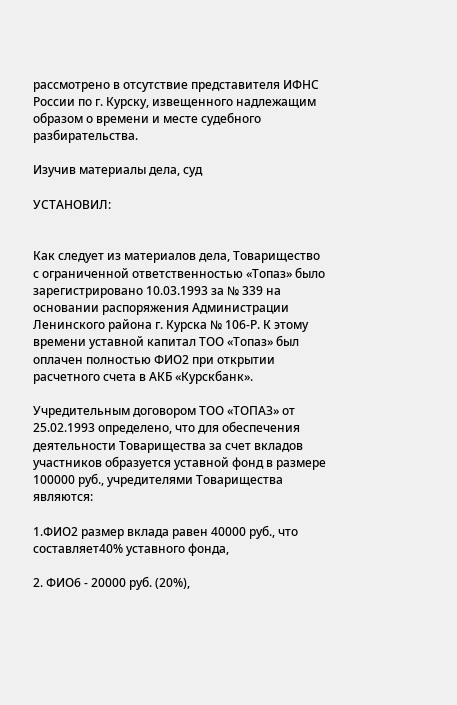рассмотрено в отсутствие представителя ИФНС России по г. Курску, извещенного надлежащим образом о времени и месте судебного разбирательства.

Изучив материалы дела, суд

УСТАНОВИЛ:


Как следует из материалов дела, Товарищество с ограниченной ответственностью «Топаз» было зарегистрировано 10.03.1993 за № 339 на основании распоряжения Администрации Ленинского района г. Курска № 106-Р. К этому времени уставной капитал ТОО «Топаз» был оплачен полностью ФИО2 при открытии расчетного счета в АКБ «Курскбанк».

Учредительным договором ТОО «ТОПАЗ» от 25.02.1993 определено, что для обеспечения деятельности Товарищества за счет вкладов участников образуется уставной фонд в размере 100000 руб., учредителями Товарищества являются:

1.ФИО2 размер вклада равен 40000 руб., что составляет40% уставного фонда,

2. ФИО6 - 20000 руб. (20%),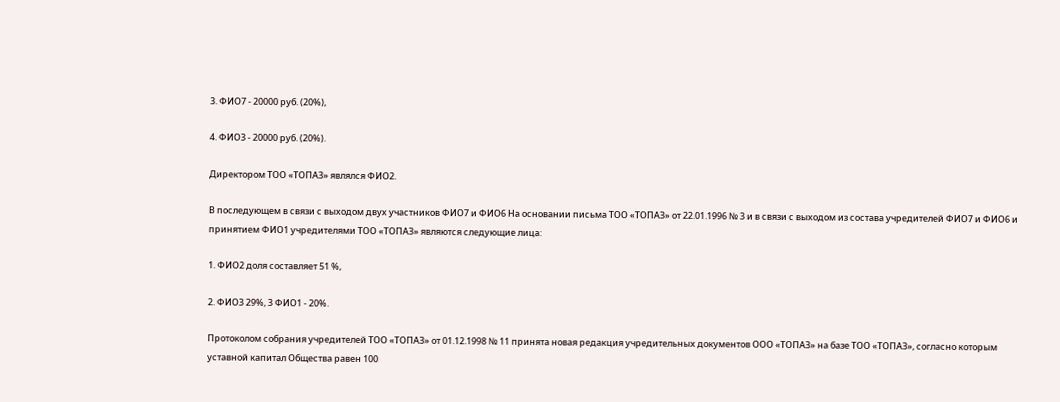3. ФИО7 - 20000 руб. (20%),

4. ФИО3 - 20000 руб. (20%).

Директором ТОО «ТОПАЗ» являлся ФИО2.

В последующем в связи с выходом двух участников ФИО7 и ФИО6 На основании письма ТОО «ТОПАЗ» от 22.01.1996 № 3 и в связи с выходом из состава учредителей ФИО7 и ФИО6 и принятием ФИО1 учредителями ТОО «ТОПАЗ» являются следующие лица:

1. ФИО2 доля составляет 51 %,

2. ФИО3 29%, 3 ФИО1 - 20%.

Протоколом собрания учредителей ТОО «ТОПАЗ» от 01.12.1998 № 11 принята новая редакция учредительных документов ООО «ТОПАЗ» на базе ТОО «ТОПАЗ», согласно которым уставной капитал Общества равен 100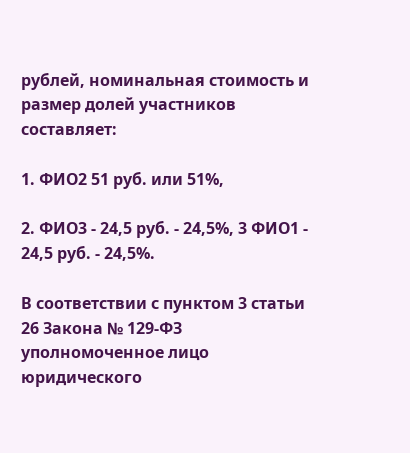рублей, номинальная стоимость и размер долей участников составляет:

1. ФИО2 51 руб. или 51%,

2. ФИО3 - 24,5 руб. - 24,5%, 3 ФИО1 - 24,5 руб. - 24,5%.

В соответствии с пунктом 3 статьи 26 Закона № 129-ФЗ уполномоченное лицо юридического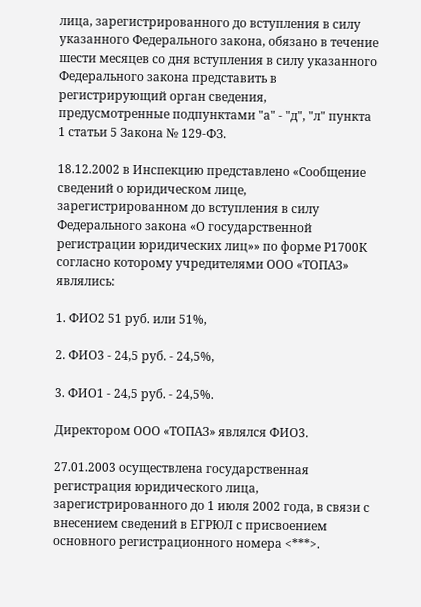лица, зарегистрированного до вступления в силу указанного Федерального закона, обязано в течение шести месяцев со дня вступления в силу указанного Федерального закона представить в регистрирующий орган сведения, предусмотренные подпунктами "а" - "д", "л" пункта 1 статьи 5 Закона № 129-ФЗ.

18.12.2002 в Инспекцию представлено «Сообщение сведений о юридическом лице, зарегистрированном до вступления в силу Федерального закона «О государственной регистрации юридических лиц»» по форме Р1700К согласно которому учредителями ООО «ТОПАЗ» являлись:

1. ФИО2 51 руб. или 51%,

2. ФИО3 - 24,5 руб. - 24,5%,

3. ФИО1 - 24,5 руб. - 24,5%.

Директором ООО «ТОПАЗ» являлся ФИО3.

27.01.2003 осуществлена государственная регистрация юридического лица, зарегистрированного до 1 июля 2002 года, в связи с внесением сведений в ЕГРЮЛ с присвоением основного регистрационного номера <***>.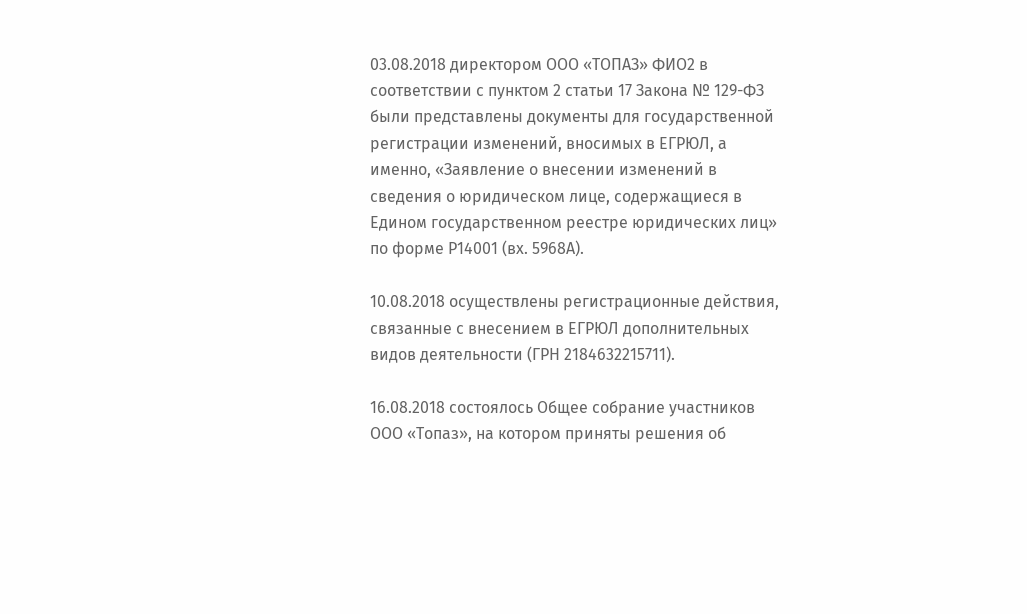03.08.2018 директором ООО «ТОПАЗ» ФИО2 в соответствии с пунктом 2 статьи 17 Закона № 129-ФЗ были представлены документы для государственной регистрации изменений, вносимых в ЕГРЮЛ, а именно, «Заявление о внесении изменений в сведения о юридическом лице, содержащиеся в Едином государственном реестре юридических лиц» по форме Р14001 (вх. 5968А).

10.08.2018 осуществлены регистрационные действия, связанные с внесением в ЕГРЮЛ дополнительных видов деятельности (ГРН 2184632215711).

16.08.2018 состоялось Общее собрание участников ООО «Топаз», на котором приняты решения об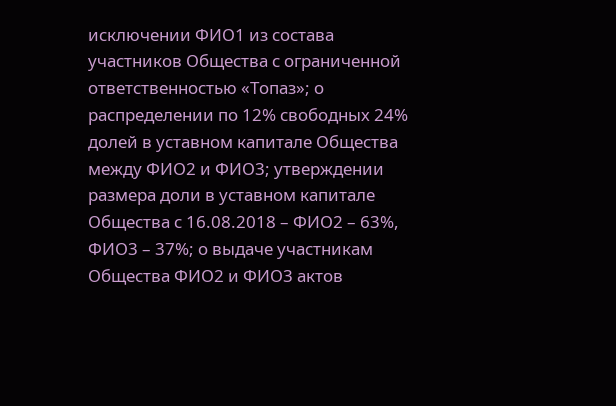исключении ФИО1 из состава участников Общества с ограниченной ответственностью «Топаз»; о распределении по 12% свободных 24% долей в уставном капитале Общества между ФИО2 и ФИО3; утверждении размера доли в уставном капитале Общества с 16.08.2018 – ФИО2 – 63%, ФИО3 – 37%; о выдаче участникам Общества ФИО2 и ФИО3 актов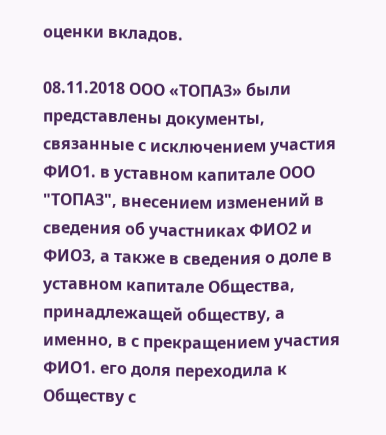оценки вкладов.

08.11.2018 ООО «ТОПАЗ» были представлены документы, связанные с исключением участия ФИО1. в уставном капитале ООО "ТОПАЗ", внесением изменений в сведения об участниках ФИО2 и ФИО3, а также в сведения о доле в уставном капитале Общества, принадлежащей обществу, а именно, в с прекращением участия ФИО1. его доля переходила к Обществу с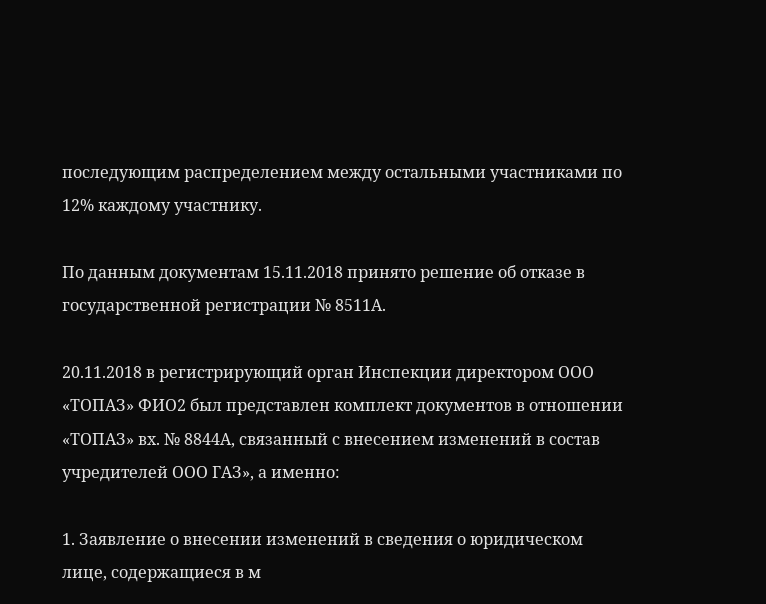последующим распределением между остальными участниками по 12% каждому участнику.

По данным документам 15.11.2018 принято решение об отказе в государственной регистрации № 8511А.

20.11.2018 в регистрирующий орган Инспекции директором ООО «ТОПАЗ» ФИО2 был представлен комплект документов в отношении «ТОПАЗ» вх. № 8844А, связанный с внесением изменений в состав учредителей ООО ГАЗ», а именно:

1. Заявление о внесении изменений в сведения о юридическом лице, содержащиеся в м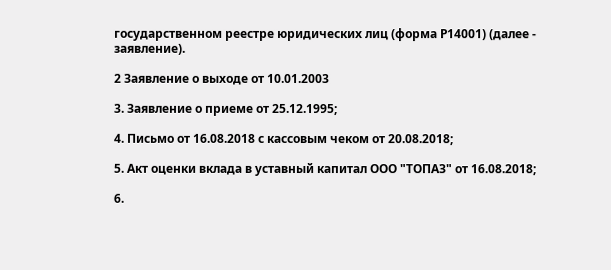государственном реестре юридических лиц (форма Р14001) (далее - заявление).

2 Заявление о выходе от 10.01.2003

3. Заявление о приеме от 25.12.1995;

4. Письмо от 16.08.2018 с кассовым чеком от 20.08.2018;

5. Акт оценки вклада в уставный капитал ООО "ТОПАЗ" от 16.08.2018;

6.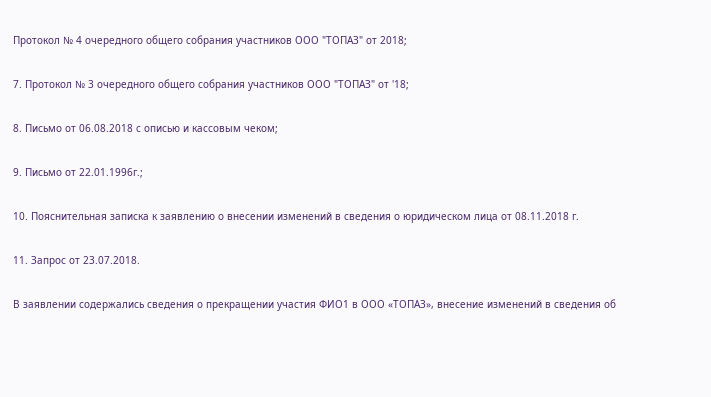Протокол № 4 очередного общего собрания участников ООО "ТОПАЗ" от 2018;

7. Протокол № 3 очередного общего собрания участников ООО "ТОПАЗ" от '18;

8. Письмо от 06.08.2018 с описью и кассовым чеком;

9. Письмо от 22.01.1996г.;

10. Пояснительная записка к заявлению о внесении изменений в сведения о юридическом лица от 08.11.2018 г.

11. Запрос от 23.07.2018.

В заявлении содержались сведения о прекращении участия ФИО1 в ООО «ТОПАЗ», внесение изменений в сведения об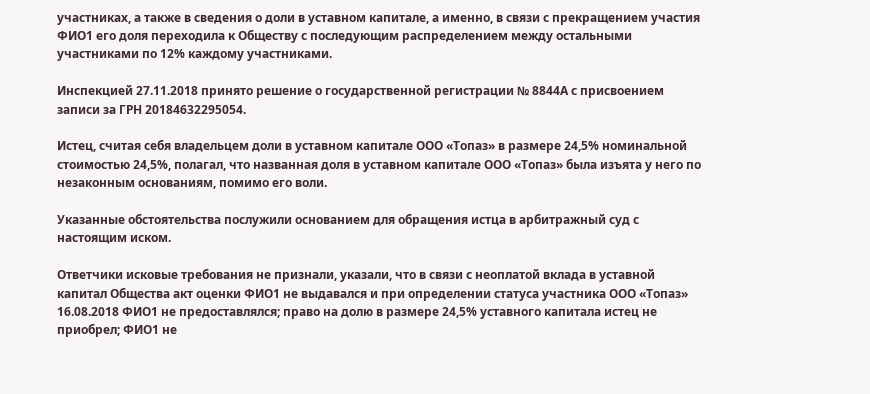участниках, а также в сведения о доли в уставном капитале, а именно, в связи с прекращением участия ФИО1 его доля переходила к Обществу с последующим распределением между остальными участниками по 12% каждому участниками.

Инспекцией 27.11.2018 принято решение о государственной регистрации № 8844А с присвоением записи за ГРН 20184632295054.

Истец, считая себя владельцем доли в уставном капитале ООО «Топаз» в размере 24,5% номинальной стоимостью 24,5%, полагал, что названная доля в уставном капитале ООО «Топаз» была изъята у него по незаконным основаниям, помимо его воли.

Указанные обстоятельства послужили основанием для обращения истца в арбитражный суд с настоящим иском.

Ответчики исковые требования не признали, указали, что в связи с неоплатой вклада в уставной капитал Общества акт оценки ФИО1 не выдавался и при определении статуса участника ООО «Топаз» 16.08.2018 ФИО1 не предоставлялся; право на долю в размере 24,5% уставного капитала истец не приобрел; ФИО1 не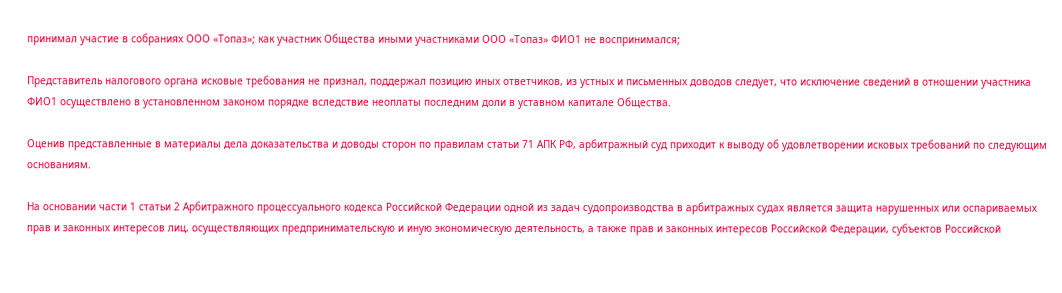принимал участие в собраниях ООО «Топаз»; как участник Общества иными участниками ООО «Топаз» ФИО1 не воспринимался;

Представитель налогового органа исковые требования не признал, поддержал позицию иных ответчиков, из устных и письменных доводов следует, что исключение сведений в отношении участника ФИО1 осуществлено в установленном законом порядке вследствие неоплаты последним доли в уставном капитале Общества.

Оценив представленные в материалы дела доказательства и доводы сторон по правилам статьи 71 АПК РФ, арбитражный суд приходит к выводу об удовлетворении исковых требований по следующим основаниям.

На основании части 1 статьи 2 Арбитражного процессуального кодекса Российской Федерации одной из задач судопроизводства в арбитражных судах является защита нарушенных или оспариваемых прав и законных интересов лиц, осуществляющих предпринимательскую и иную экономическую деятельность, а также прав и законных интересов Российской Федерации, субъектов Российской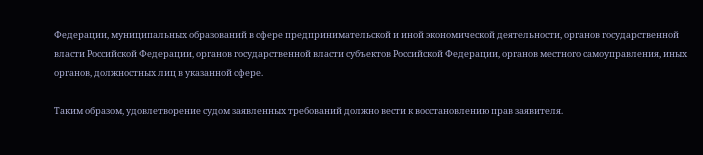Федерации, муниципальных образований в сфере предпринимательской и иной экономической деятельности, органов государственной власти Российской Федерации, органов государственной власти субъектов Российской Федерации, органов местного самоуправления, иных органов, должностных лиц в указанной сфере.

Таким образом, удовлетворение судом заявленных требований должно вести к восстановлению прав заявителя.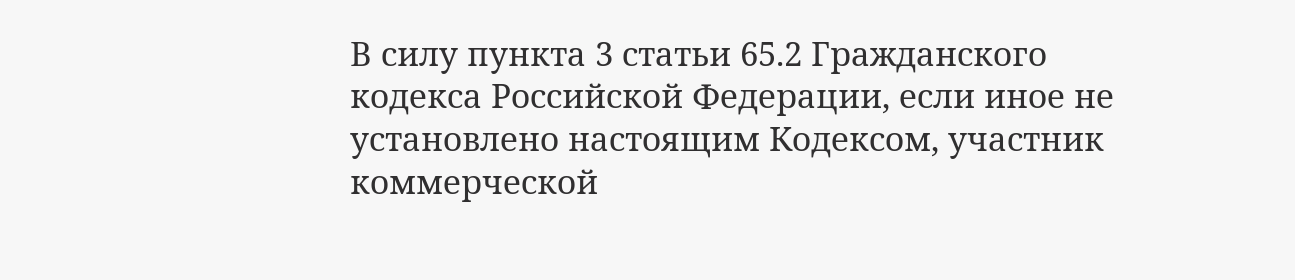В силу пункта 3 статьи 65.2 Гражданского кодекса Российской Федерации, если иное не установлено настоящим Кодексом, участник коммерческой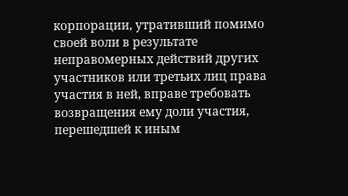корпорации, утративший помимо своей воли в результате неправомерных действий других участников или третьих лиц права участия в ней, вправе требовать возвращения ему доли участия, перешедшей к иным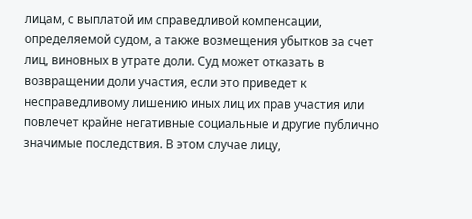лицам, с выплатой им справедливой компенсации, определяемой судом, а также возмещения убытков за счет лиц, виновных в утрате доли. Суд может отказать в возвращении доли участия, если это приведет к несправедливому лишению иных лиц их прав участия или повлечет крайне негативные социальные и другие публично значимые последствия. В этом случае лицу,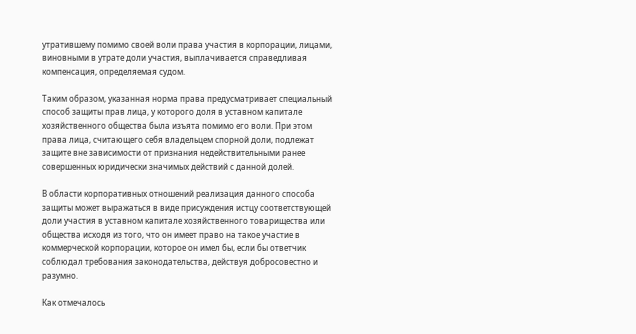утратившему помимо своей воли права участия в корпорации, лицами, виновными в утрате доли участия, выплачивается справедливая компенсация, определяемая судом.

Таким образом, указанная норма права предусматривает специальный способ защиты прав лица, у которого доля в уставном капитале хозяйственного общества была изъята помимо его воли. При этом права лица, считающего себя владельцем спорной доли, подлежат защите вне зависимости от признания недействительными ранее совершенных юридически значимых действий с данной долей.

В области корпоративных отношений реализация данного способа защиты может выражаться в виде присуждения истцу соответствующей доли участия в уставном капитале хозяйственного товарищества или общества исходя из того, что он имеет право на такое участие в коммерческой корпорации, которое он имел бы, если бы ответчик соблюдал требования законодательства, действуя добросовестно и разумно.

Как отмечалось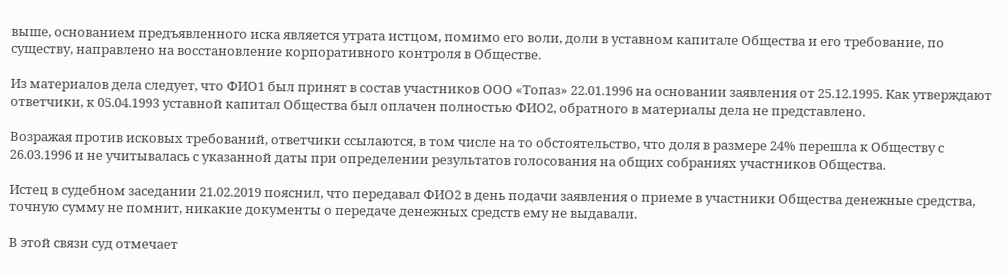выше, основанием предъявленного иска является утрата истцом, помимо его воли, доли в уставном капитале Общества и его требование, по существу, направлено на восстановление корпоративного контроля в Обществе.

Из материалов дела следует, что ФИО1 был принят в состав участников ООО «Топаз» 22.01.1996 на основании заявления от 25.12.1995. Как утверждают ответчики, к 05.04.1993 уставной капитал Общества был оплачен полностью ФИО2, обратного в материалы дела не представлено.

Возражая против исковых требований, ответчики ссылаются, в том числе на то обстоятельство, что доля в размере 24% перешла к Обществу с 26.03.1996 и не учитывалась с указанной даты при определении результатов голосования на общих собраниях участников Общества.

Истец в судебном заседании 21.02.2019 пояснил, что передавал ФИО2 в день подачи заявления о приеме в участники Общества денежные средства, точную сумму не помнит, никакие документы о передаче денежных средств ему не выдавали.

В этой связи суд отмечает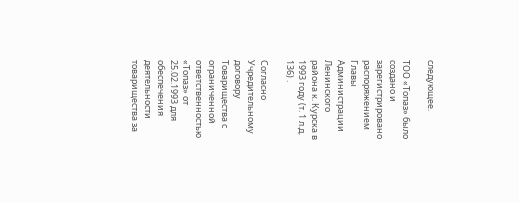следующее.

ТОО «Топаз» было создано и зарегистрировано распоряжением Главы Администрации Ленинского района к. Курска в 1993 году (т. 1 л.д. 136) .

Согласно Учредительному договору Товарищества с ограниченной ответственностью «Топаз» от 25.02.1993 для обеспечения деятельности товарищества за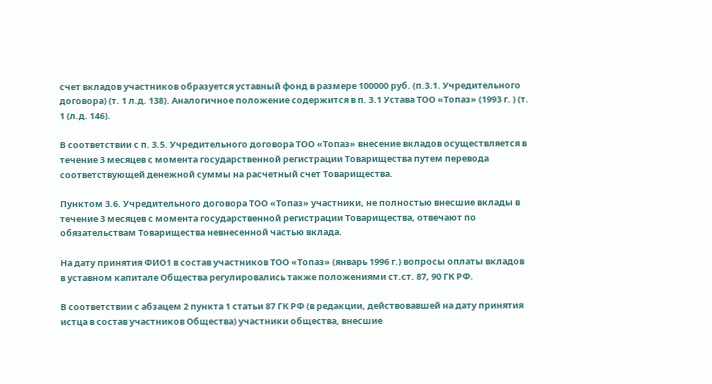счет вкладов участников образуется уставный фонд в размере 100000 руб. (п.3.1. Учредительного договора) (т. 1 л.д. 138). Аналогичное положение содержится в п. 3.1 Устава ТОО «Топаз» (1993 г. ) (т. 1 (л.д. 146).

В соответствии с п. 3.5. Учредительного договора ТОО «Топаз» внесение вкладов осуществляется в течение 3 месяцев с момента государственной регистрации Товарищества путем перевода соответствующей денежной суммы на расчетный счет Товарищества.

Пунктом 3.6. Учредительного договора ТОО «Топаз» участники, не полностью внесшие вклады в течение 3 месяцев с момента государственной регистрации Товарищества, отвечают по обязательствам Товарищества невнесенной частью вклада.

На дату принятия ФИО1 в состав участников ТОО «Топаз» (январь 1996 г.) вопросы оплаты вкладов в уставном капитале Общества регулировались также положениями ст.ст. 87, 90 ГК РФ.

В соответствии с абзацем 2 пункта 1 статьи 87 ГК РФ (в редакции, действовавшей на дату принятия истца в состав участников Общества) участники общества, внесшие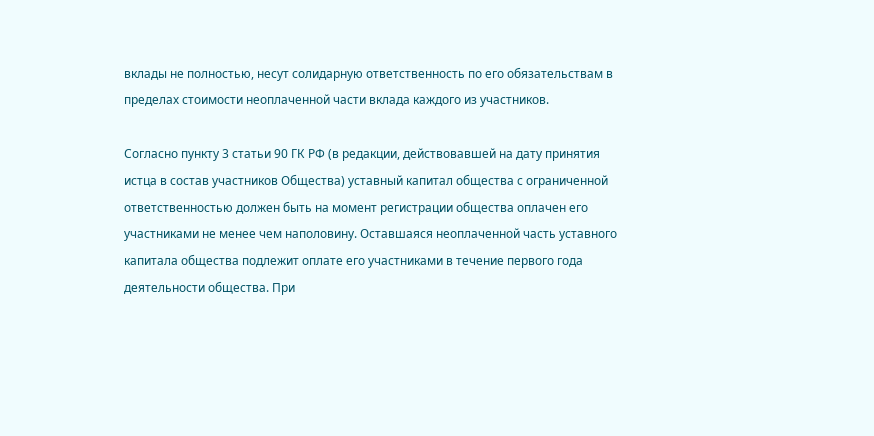вклады не полностью, несут солидарную ответственность по его обязательствам в пределах стоимости неоплаченной части вклада каждого из участников.

Согласно пункту 3 статьи 90 ГК РФ (в редакции, действовавшей на дату принятия истца в состав участников Общества) уставный капитал общества с ограниченной ответственностью должен быть на момент регистрации общества оплачен его участниками не менее чем наполовину. Оставшаяся неоплаченной часть уставного капитала общества подлежит оплате его участниками в течение первого года деятельности общества. При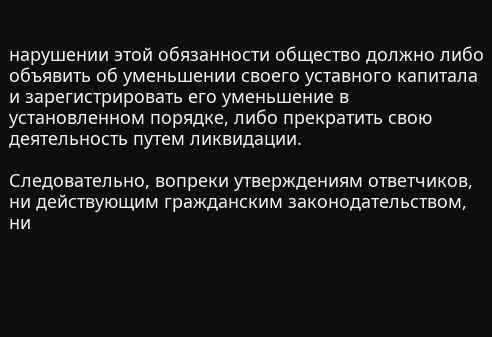нарушении этой обязанности общество должно либо объявить об уменьшении своего уставного капитала и зарегистрировать его уменьшение в установленном порядке, либо прекратить свою деятельность путем ликвидации.

Следовательно, вопреки утверждениям ответчиков, ни действующим гражданским законодательством, ни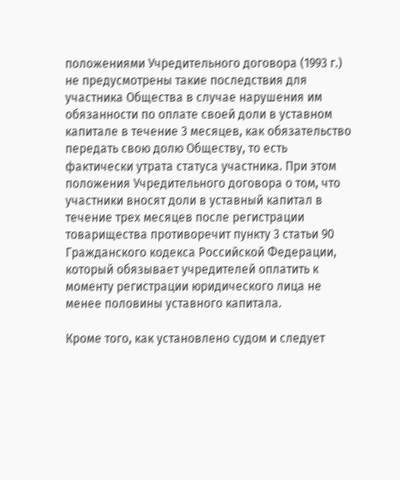положениями Учредительного договора (1993 г.) не предусмотрены такие последствия для участника Общества в случае нарушения им обязанности по оплате своей доли в уставном капитале в течение 3 месяцев, как обязательство передать свою долю Обществу, то есть фактически утрата статуса участника. При этом положения Учредительного договора о том, что участники вносят доли в уставный капитал в течение трех месяцев после регистрации товарищества противоречит пункту 3 статьи 90 Гражданского кодекса Российской Федерации, который обязывает учредителей оплатить к моменту регистрации юридического лица не менее половины уставного капитала.

Кроме того, как установлено судом и следует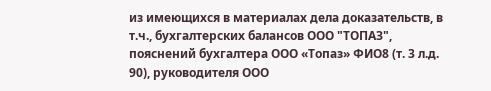из имеющихся в материалах дела доказательств, в т.ч., бухгалтерских балансов ООО "ТОПАЗ", пояснений бухгалтера ООО «Топаз» ФИО8 (т. 3 л.д. 90), руководителя ООО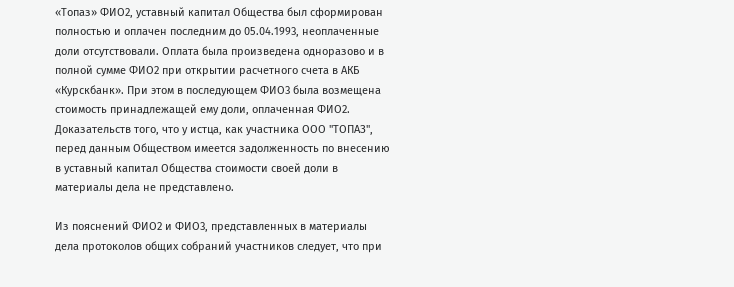«Топаз» ФИО2, уставный капитал Общества был сформирован полностью и оплачен последним до 05.04.1993, неоплаченные доли отсутствовали. Оплата была произведена одноразово и в полной сумме ФИО2 при открытии расчетного счета в АКБ «Курскбанк». При этом в последующем ФИО3 была возмещена стоимость принадлежащей ему доли, оплаченная ФИО2. Доказательств того, что у истца, как участника ООО "ТОПАЗ", перед данным Обществом имеется задолженность по внесению в уставный капитал Общества стоимости своей доли в материалы дела не представлено.

Из пояснений ФИО2 и ФИО3, представленных в материалы дела протоколов общих собраний участников следует, что при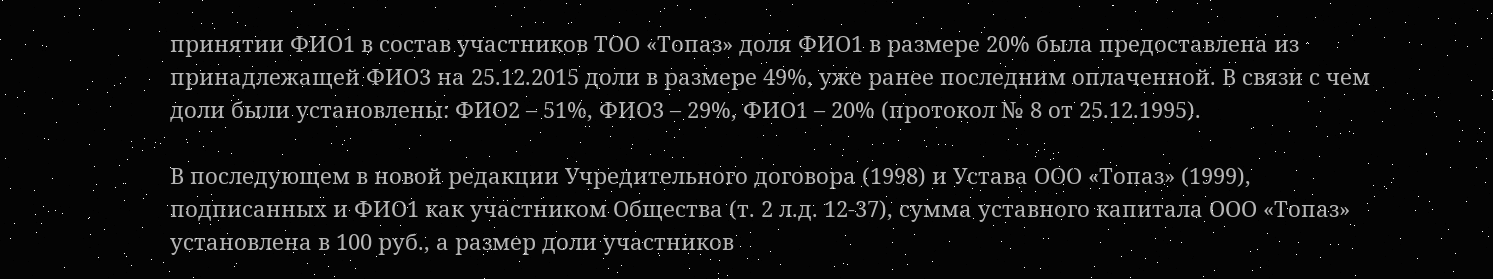принятии ФИО1 в состав участников ТОО «Топаз» доля ФИО1 в размере 20% была предоставлена из принадлежащей ФИО3 на 25.12.2015 доли в размере 49%, уже ранее последним оплаченной. В связи с чем доли были установлены: ФИО2 – 51%, ФИО3 – 29%, ФИО1 – 20% (протокол № 8 от 25.12.1995).

В последующем в новой редакции Учредительного договора (1998) и Устава ООО «Топаз» (1999), подписанных и ФИО1 как участником Общества (т. 2 л.д. 12-37), сумма уставного капитала ООО «Топаз» установлена в 100 руб., а размер доли участников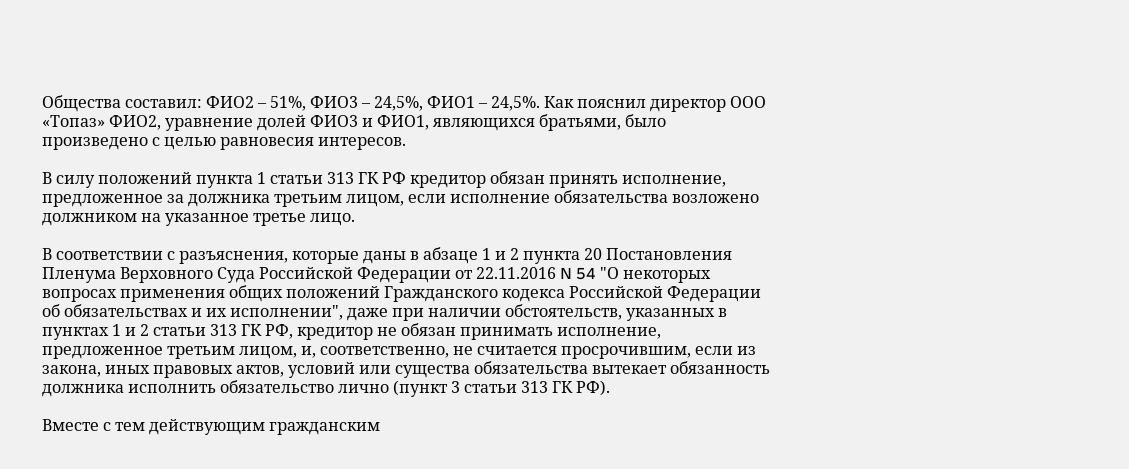Общества составил: ФИО2 – 51%, ФИО3 – 24,5%, ФИО1 – 24,5%. Как пояснил директор ООО «Топаз» ФИО2, уравнение долей ФИО3 и ФИО1, являющихся братьями, было произведено с целью равновесия интересов.

В силу положений пункта 1 статьи 313 ГК РФ кредитор обязан принять исполнение, предложенное за должника третьим лицом, если исполнение обязательства возложено должником на указанное третье лицо.

В соответствии с разъяснения, которые даны в абзаце 1 и 2 пункта 20 Постановления Пленума Верховного Суда Российской Федерации от 22.11.2016 N 54 "О некоторых вопросах применения общих положений Гражданского кодекса Российской Федерации об обязательствах и их исполнении", даже при наличии обстоятельств, указанных в пунктах 1 и 2 статьи 313 ГК РФ, кредитор не обязан принимать исполнение, предложенное третьим лицом, и, соответственно, не считается просрочившим, если из закона, иных правовых актов, условий или существа обязательства вытекает обязанность должника исполнить обязательство лично (пункт 3 статьи 313 ГК РФ).

Вместе с тем действующим гражданским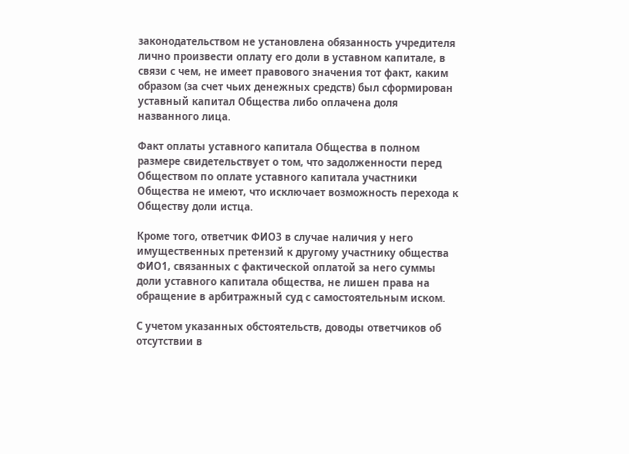законодательством не установлена обязанность учредителя лично произвести оплату его доли в уставном капитале, в связи с чем, не имеет правового значения тот факт, каким образом (за счет чьих денежных средств) был сформирован уставный капитал Общества либо оплачена доля названного лица.

Факт оплаты уставного капитала Общества в полном размере свидетельствует о том, что задолженности перед Обществом по оплате уставного капитала участники Общества не имеют, что исключает возможность перехода к Обществу доли истца.

Кроме того, ответчик ФИО3 в случае наличия у него имущественных претензий к другому участнику общества ФИО1, связанных с фактической оплатой за него суммы доли уставного капитала общества, не лишен права на обращение в арбитражный суд с самостоятельным иском.

С учетом указанных обстоятельств, доводы ответчиков об отсутствии в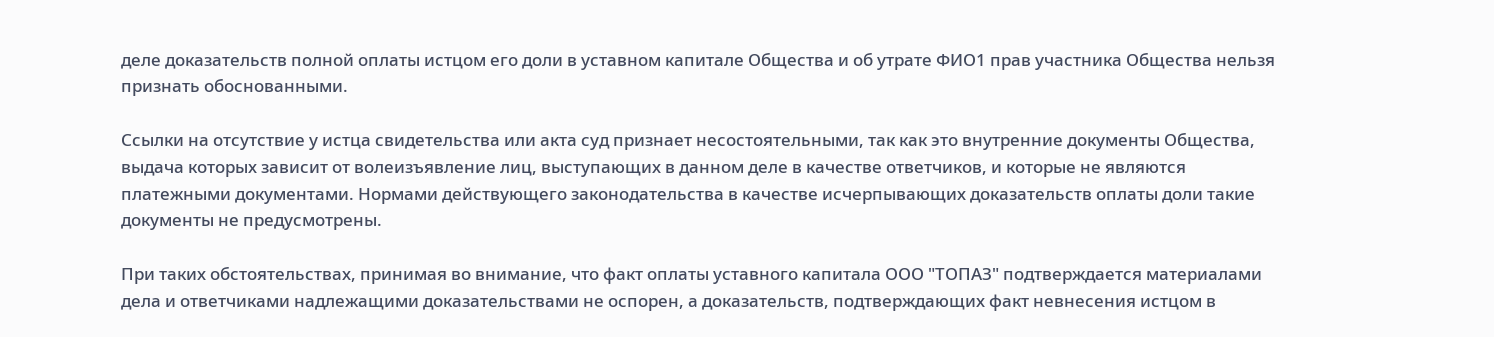деле доказательств полной оплаты истцом его доли в уставном капитале Общества и об утрате ФИО1 прав участника Общества нельзя признать обоснованными.

Ссылки на отсутствие у истца свидетельства или акта суд признает несостоятельными, так как это внутренние документы Общества, выдача которых зависит от волеизъявление лиц, выступающих в данном деле в качестве ответчиков, и которые не являются платежными документами. Нормами действующего законодательства в качестве исчерпывающих доказательств оплаты доли такие документы не предусмотрены.

При таких обстоятельствах, принимая во внимание, что факт оплаты уставного капитала ООО "ТОПАЗ" подтверждается материалами дела и ответчиками надлежащими доказательствами не оспорен, а доказательств, подтверждающих факт невнесения истцом в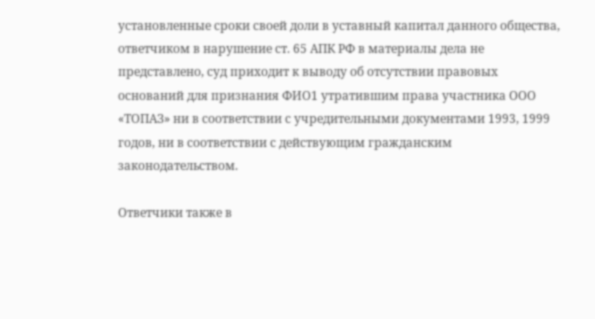установленные сроки своей доли в уставный капитал данного общества, ответчиком в нарушение ст. 65 АПК РФ в материалы дела не представлено, суд приходит к выводу об отсутствии правовых оснований для признания ФИО1 утратившим права участника ООО «ТОПАЗ» ни в соответствии с учредительными документами 1993, 1999 годов, ни в соответствии с действующим гражданским законодательством.

Ответчики также в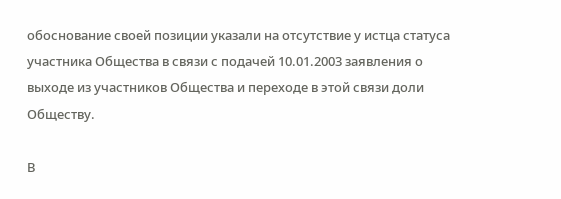обоснование своей позиции указали на отсутствие у истца статуса участника Общества в связи с подачей 10.01.2003 заявления о выходе из участников Общества и переходе в этой связи доли Обществу.

В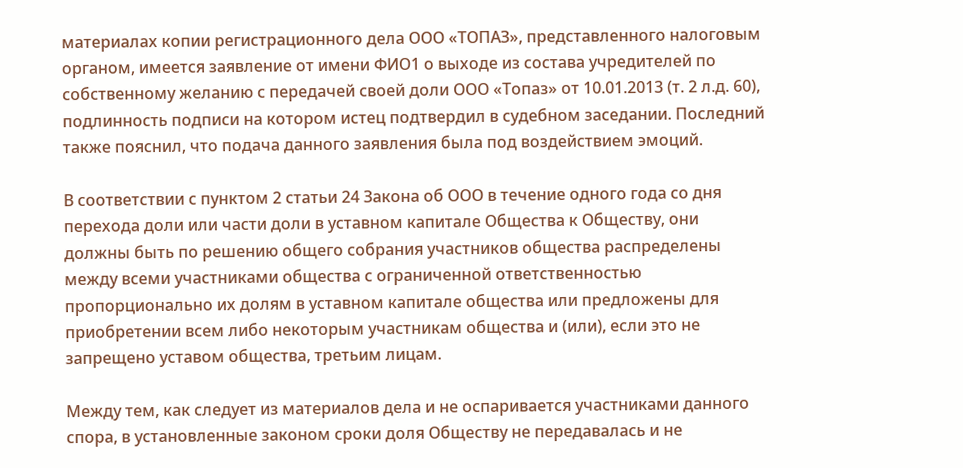материалах копии регистрационного дела ООО «ТОПАЗ», представленного налоговым органом, имеется заявление от имени ФИО1 о выходе из состава учредителей по собственному желанию с передачей своей доли ООО «Топаз» от 10.01.2013 (т. 2 л.д. 60), подлинность подписи на котором истец подтвердил в судебном заседании. Последний также пояснил, что подача данного заявления была под воздействием эмоций.

В соответствии с пунктом 2 статьи 24 Закона об ООО в течение одного года со дня перехода доли или части доли в уставном капитале Общества к Обществу, они должны быть по решению общего собрания участников общества распределены между всеми участниками общества с ограниченной ответственностью пропорционально их долям в уставном капитале общества или предложены для приобретении всем либо некоторым участникам общества и (или), если это не запрещено уставом общества, третьим лицам.

Между тем, как следует из материалов дела и не оспаривается участниками данного спора, в установленные законом сроки доля Обществу не передавалась и не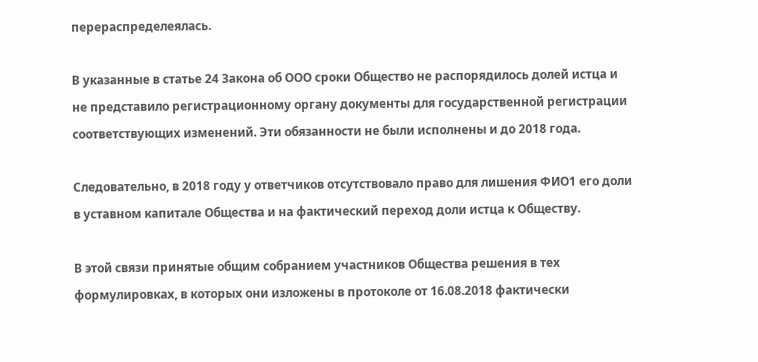перераспределеялась.

В указанные в статье 24 Закона об ООО сроки Общество не распорядилось долей истца и не представило регистрационному органу документы для государственной регистрации соответствующих изменений. Эти обязанности не были исполнены и до 2018 года.

Следовательно, в 2018 году у ответчиков отсутствовало право для лишения ФИО1 его доли в уставном капитале Общества и на фактический переход доли истца к Обществу.

В этой связи принятые общим собранием участников Общества решения в тех формулировках, в которых они изложены в протоколе от 16.08.2018 фактически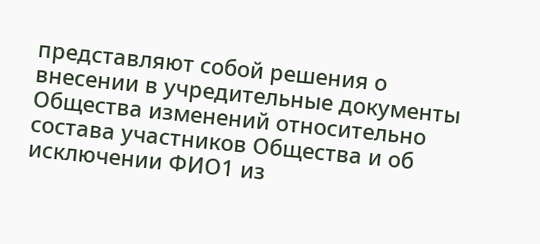представляют собой решения о внесении в учредительные документы Общества изменений относительно состава участников Общества и об исключении ФИО1 из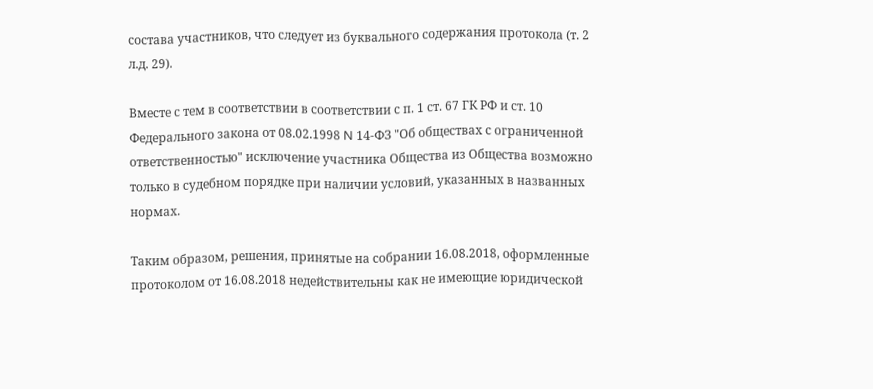состава участников, что следует из буквального содержания протокола (т. 2 л.д. 29).

Вместе с тем в соответствии в соответствии с п. 1 ст. 67 ГК РФ и ст. 10 Федерального закона от 08.02.1998 N 14-ФЗ "Об обществах с ограниченной ответственностью" исключение участника Общества из Общества возможно только в судебном порядке при наличии условий, указанных в названных нормах.

Таким образом, решения, принятые на собрании 16.08.2018, оформленные протоколом от 16.08.2018 недействительны как не имеющие юридической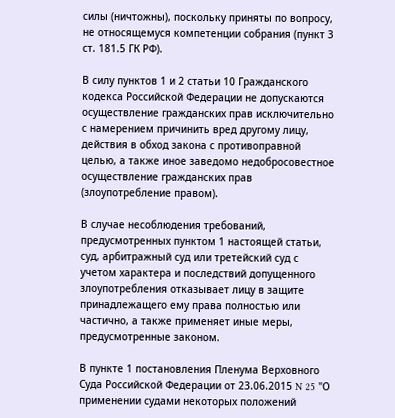силы (ничтожны), поскольку приняты по вопросу, не относящемуся компетенции собрания (пункт 3 ст. 181.5 ГК РФ).

В силу пунктов 1 и 2 статьи 10 Гражданского кодекса Российской Федерации не допускаются осуществление гражданских прав исключительно с намерением причинить вред другому лицу, действия в обход закона с противоправной целью, а также иное заведомо недобросовестное осуществление гражданских прав (злоупотребление правом).

В случае несоблюдения требований, предусмотренных пунктом 1 настоящей статьи, суд, арбитражный суд или третейский суд с учетом характера и последствий допущенного злоупотребления отказывает лицу в защите принадлежащего ему права полностью или частично, а также применяет иные меры, предусмотренные законом.

В пункте 1 постановления Пленума Верховного Суда Российской Федерации от 23.06.2015 N 25 "О применении судами некоторых положений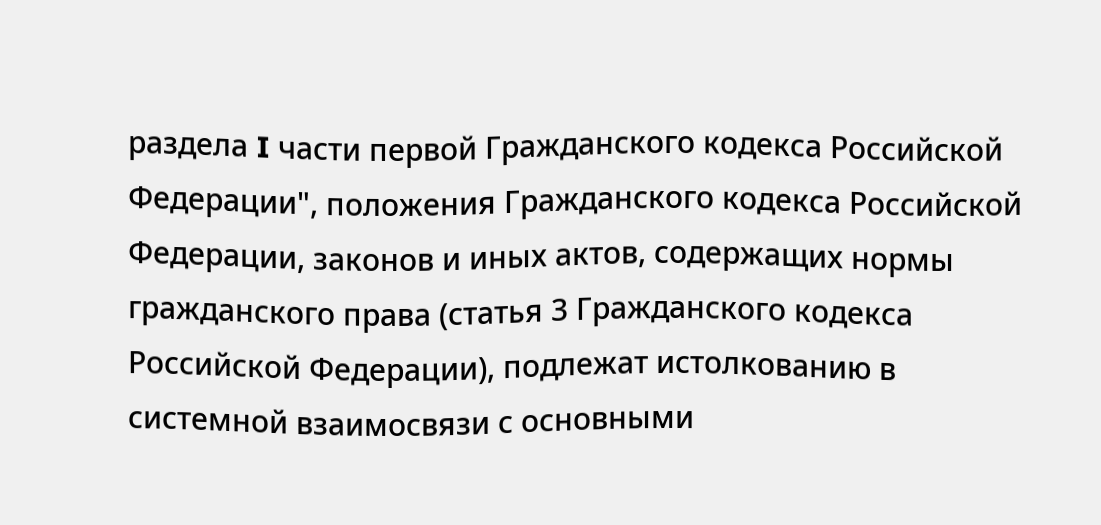раздела I части первой Гражданского кодекса Российской Федерации", положения Гражданского кодекса Российской Федерации, законов и иных актов, содержащих нормы гражданского права (статья 3 Гражданского кодекса Российской Федерации), подлежат истолкованию в системной взаимосвязи с основными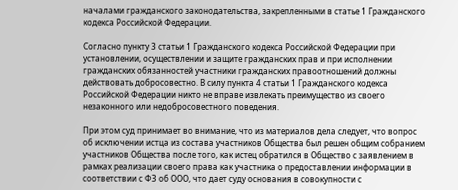началами гражданского законодательства, закрепленными в статье 1 Гражданского кодекса Российской Федерации.

Согласно пункту 3 статьи 1 Гражданского кодекса Российской Федерации при установлении, осуществлении и защите гражданских прав и при исполнении гражданских обязанностей участники гражданских правоотношений должны действовать добросовестно. В силу пункта 4 статьи 1 Гражданского кодекса Российской Федерации никто не вправе извлекать преимущество из своего незаконного или недобросовестного поведения.

При этом суд принимает во внимание, что из материалов дела следует, что вопрос об исключении истца из состава участников Общества был решен общим собранием участников Общества после того, как истец обратился в Общество с заявлением в рамках реализации своего права как участника о предоставлении информации в соответствии с ФЗ об ООО, что дает суду основания в совокупности с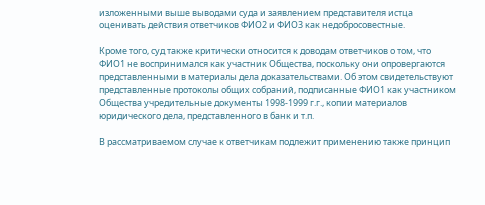изложенными выше выводами суда и заявлением представителя истца оценивать действия ответчиков ФИО2 и ФИО3 как недобросовестные.

Кроме того, суд также критически относится к доводам ответчиков о том, что ФИО1 не воспринимался как участник Общества, поскольку они опровергаются представленными в материалы дела доказательствами. Об этом свидетельствуют представленные протоколы общих собраний, подписанные ФИО1 как участником Общества учредительные документы 1998-1999 г.г., копии материалов юридического дела, представленного в банк и т.п.

В рассматриваемом случае к ответчикам подлежит применению также принцип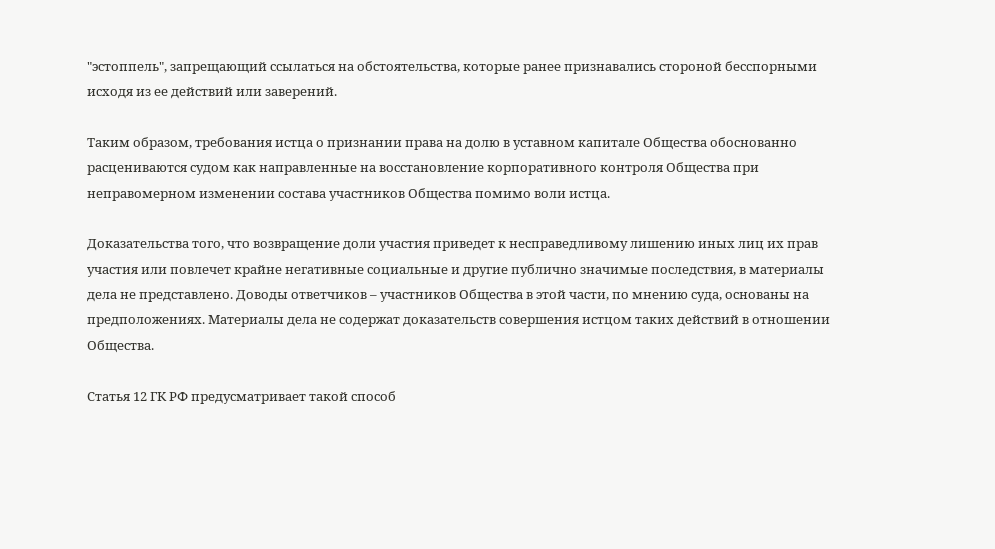"эстоппель", запрещающий ссылаться на обстоятельства, которые ранее признавались стороной бесспорными исходя из ее действий или заверений.

Таким образом, требования истца о признании права на долю в уставном капитале Общества обоснованно расцениваются судом как направленные на восстановление корпоративного контроля Общества при неправомерном изменении состава участников Общества помимо воли истца.

Доказательства того, что возвращение доли участия приведет к несправедливому лишению иных лиц их прав участия или повлечет крайне негативные социальные и другие публично значимые последствия, в материалы дела не представлено. Доводы ответчиков – участников Общества в этой части, по мнению суда, основаны на предположениях. Материалы дела не содержат доказательств совершения истцом таких действий в отношении Общества.

Статья 12 ГК РФ предусматривает такой способ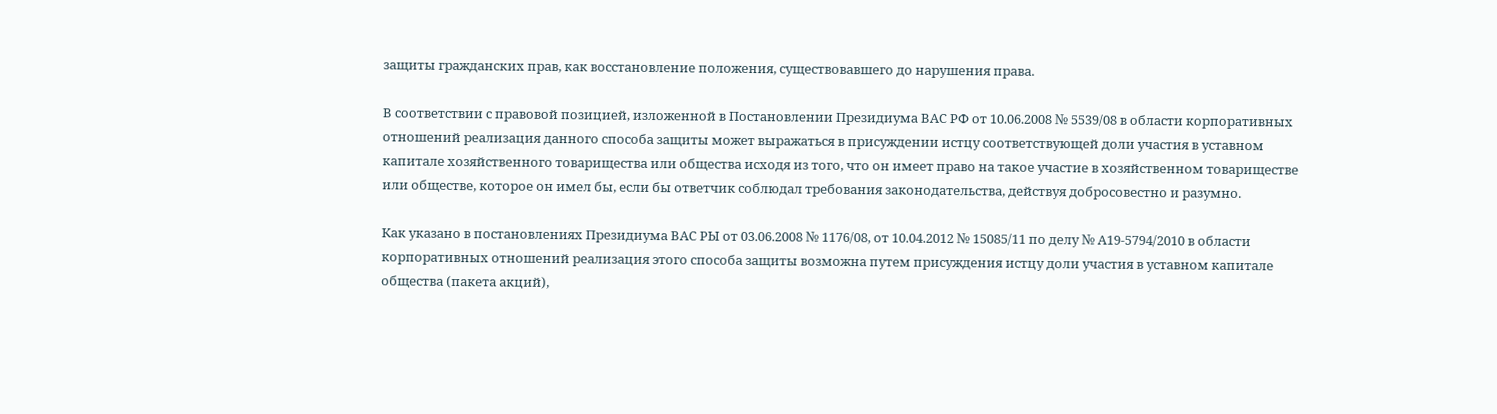защиты гражданских прав, как восстановление положения, существовавшего до нарушения права.

В соответствии с правовой позицией, изложенной в Постановлении Президиума ВАС РФ от 10.06.2008 № 5539/08 в области корпоративных отношений реализация данного способа защиты может выражаться в присуждении истцу соответствующей доли участия в уставном капитале хозяйственного товарищества или общества исходя из того, что он имеет право на такое участие в хозяйственном товариществе или обществе, которое он имел бы, если бы ответчик соблюдал требования законодательства, действуя добросовестно и разумно.

Как указано в постановлениях Президиума ВАС РЫ от 03.06.2008 № 1176/08, от 10.04.2012 № 15085/11 по делу № А19-5794/2010 в области корпоративных отношений реализация этого способа защиты возможна путем присуждения истцу доли участия в уставном капитале общества (пакета акций),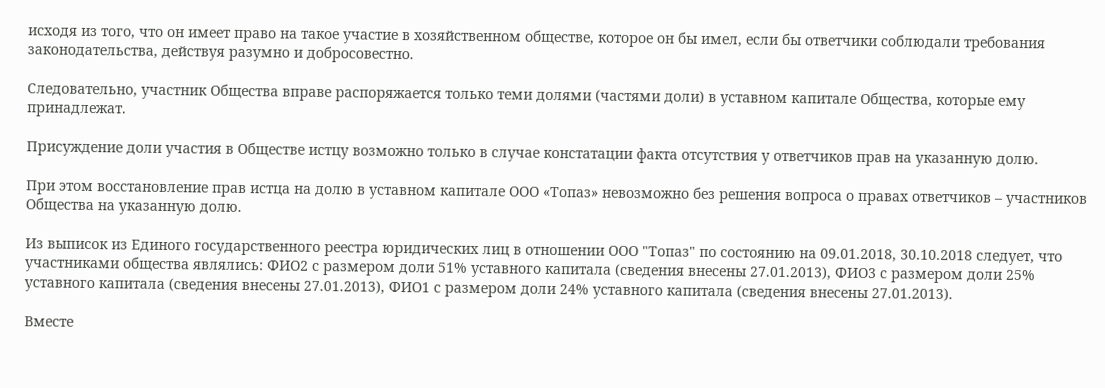исходя из того, что он имеет право на такое участие в хозяйственном обществе, которое он бы имел, если бы ответчики соблюдали требования законодательства, действуя разумно и добросовестно.

Следовательно, участник Общества вправе распоряжается только теми долями (частями доли) в уставном капитале Общества, которые ему принадлежат.

Присуждение доли участия в Обществе истцу возможно только в случае констатации факта отсутствия у ответчиков прав на указанную долю.

При этом восстановление прав истца на долю в уставном капитале ООО «Топаз» невозможно без решения вопроса о правах ответчиков – участников Общества на указанную долю.

Из выписок из Единого государственного реестра юридических лиц в отношении ООО "Топаз" по состоянию на 09.01.2018, 30.10.2018 следует, что участниками общества являлись: ФИО2 с размером доли 51% уставного капитала (сведения внесены 27.01.2013), ФИО3 с размером доли 25% уставного капитала (сведения внесены 27.01.2013), ФИО1 с размером доли 24% уставного капитала (сведения внесены 27.01.2013).

Вместе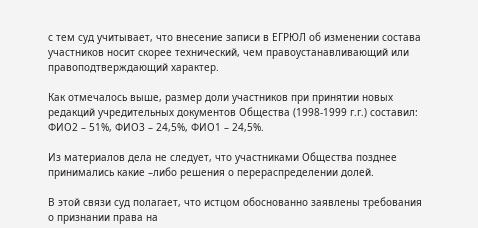с тем суд учитывает, что внесение записи в ЕГРЮЛ об изменении состава участников носит скорее технический, чем правоустанавливающий или правоподтверждающий характер.

Как отмечалось выше, размер доли участников при принятии новых редакций учредительных документов Общества (1998-1999 г.г.) составил: ФИО2 – 51%, ФИО3 – 24,5%, ФИО1 – 24,5%.

Из материалов дела не следует, что участниками Общества позднее принимались какие –либо решения о перераспределении долей.

В этой связи суд полагает, что истцом обоснованно заявлены требования о признании права на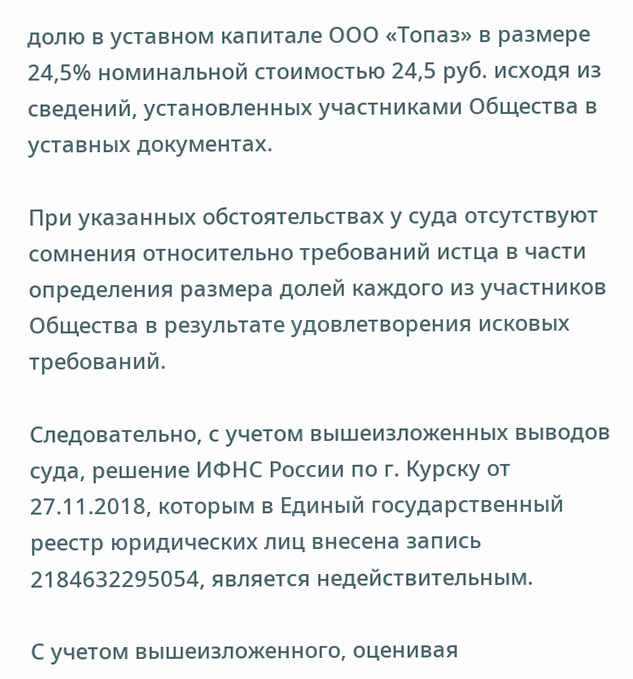долю в уставном капитале ООО «Топаз» в размере 24,5% номинальной стоимостью 24,5 руб. исходя из сведений, установленных участниками Общества в уставных документах.

При указанных обстоятельствах у суда отсутствуют сомнения относительно требований истца в части определения размера долей каждого из участников Общества в результате удовлетворения исковых требований.

Следовательно, с учетом вышеизложенных выводов суда, решение ИФНС России по г. Курску от 27.11.2018, которым в Единый государственный реестр юридических лиц внесена запись 2184632295054, является недействительным.

С учетом вышеизложенного, оценивая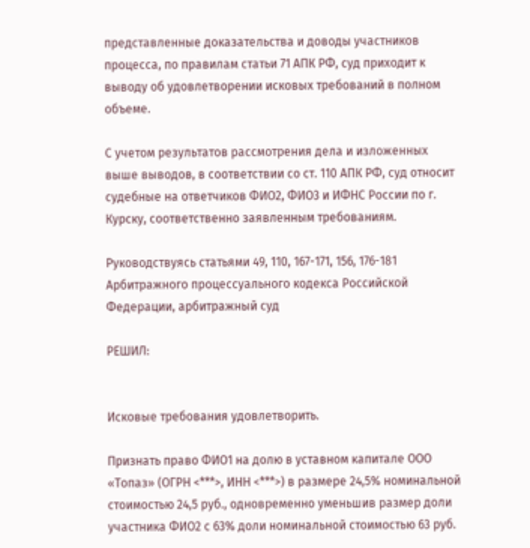представленные доказательства и доводы участников процесса, по правилам статьи 71 АПК РФ, суд приходит к выводу об удовлетворении исковых требований в полном объеме.

С учетом результатов рассмотрения дела и изложенных выше выводов, в соответствии со ст. 110 АПК РФ, суд относит судебные на ответчиков ФИО2, ФИО3 и ИФНС России по г. Курску, соответственно заявленным требованиям.

Руководствуясь статьями 49, 110, 167-171, 156, 176-181 Арбитражного процессуального кодекса Российской Федерации, арбитражный суд

РЕШИЛ:


Исковые требования удовлетворить.

Признать право ФИО1 на долю в уставном капитале ООО «Топаз» (ОГРН <***>, ИНН <***>) в размере 24,5% номинальной стоимостью 24,5 руб., одновременно уменьшив размер доли участника ФИО2 с 63% доли номинальной стоимостью 63 руб.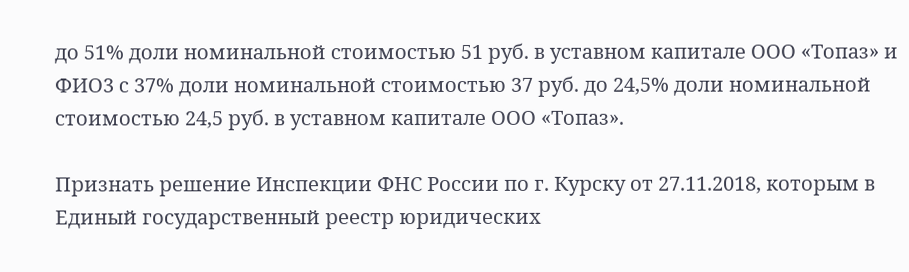до 51% доли номинальной стоимостью 51 руб. в уставном капитале ООО «Топаз» и ФИО3 с 37% доли номинальной стоимостью 37 руб. до 24,5% доли номинальной стоимостью 24,5 руб. в уставном капитале ООО «Топаз».

Признать решение Инспекции ФНС России по г. Курску от 27.11.2018, которым в Единый государственный реестр юридических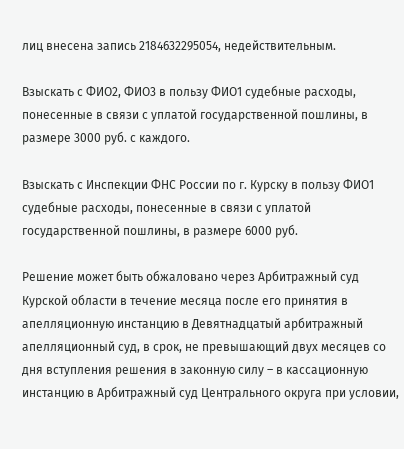лиц внесена запись 2184632295054, недействительным.

Взыскать с ФИО2, ФИО3 в пользу ФИО1 судебные расходы, понесенные в связи с уплатой государственной пошлины, в размере 3000 руб. с каждого.

Взыскать с Инспекции ФНС России по г. Курску в пользу ФИО1 судебные расходы, понесенные в связи с уплатой государственной пошлины, в размере 6000 руб.

Решение может быть обжаловано через Арбитражный суд Курской области в течение месяца после его принятия в апелляционную инстанцию в Девятнадцатый арбитражный апелляционный суд, в срок, не превышающий двух месяцев со дня вступления решения в законную силу – в кассационную инстанцию в Арбитражный суд Центрального округа при условии,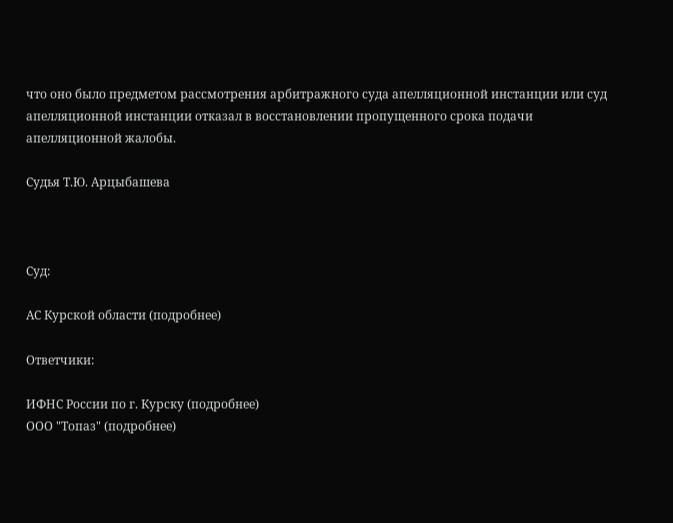что оно было предметом рассмотрения арбитражного суда апелляционной инстанции или суд апелляционной инстанции отказал в восстановлении пропущенного срока подачи апелляционной жалобы.

Судья Т.Ю. Арцыбашева



Суд:

АС Курской области (подробнее)

Ответчики:

ИФНС России по г. Курску (подробнее)
ООО "Топаз" (подробнее)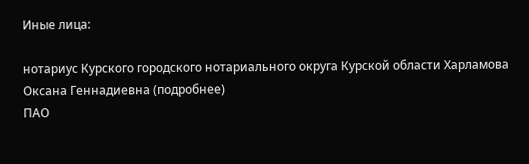Иные лица:

нотариус Курского городского нотариального округа Курской области Харламова Оксана Геннадиевна (подробнее)
ПАО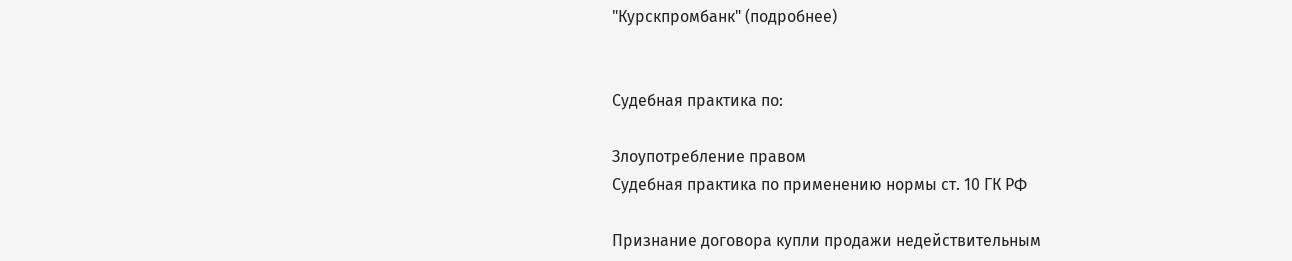"Курскпромбанк" (подробнее)


Судебная практика по:

Злоупотребление правом
Судебная практика по применению нормы ст. 10 ГК РФ

Признание договора купли продажи недействительным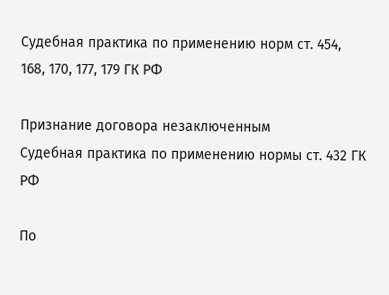Судебная практика по применению норм ст. 454, 168, 170, 177, 179 ГК РФ

Признание договора незаключенным
Судебная практика по применению нормы ст. 432 ГК РФ

По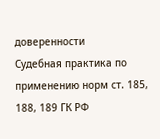доверенности
Судебная практика по применению норм ст. 185, 188, 189 ГК РФ